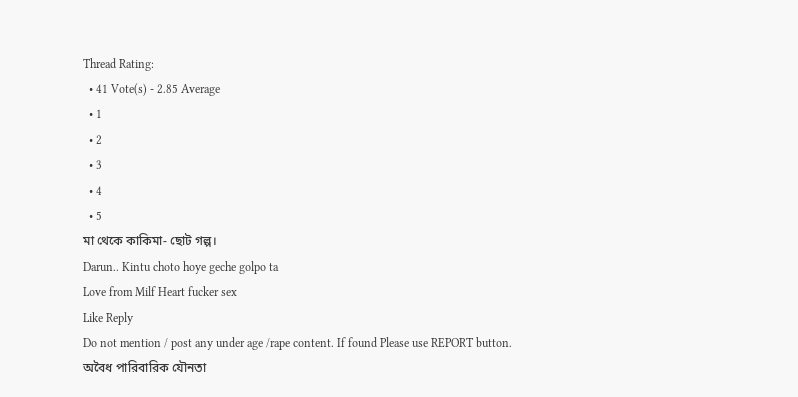Thread Rating:
  • 41 Vote(s) - 2.85 Average
  • 1
  • 2
  • 3
  • 4
  • 5
মা থেকে কাকিমা- ছোট গল্প।
Darun.. Kintu choto hoye geche golpo ta
Love from Milf Heart fucker sex
Like Reply
Do not mention / post any under age /rape content. If found Please use REPORT button.
অবৈধ পারিবারিক যৌনতা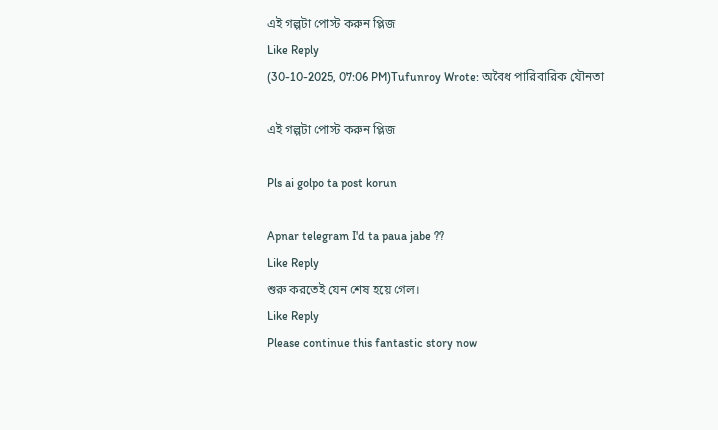এই গল্পটা পোস্ট করুন প্লিজ
Like Reply
(30-10-2025, 07:06 PM)Tufunroy Wrote: অবৈধ পারিবারিক যৌনতা

এই গল্পটা পোস্ট করুন প্লিজ

Pls ai golpo ta post korun

Apnar telegram I'd ta paua jabe ??
Like Reply
শুরু করতেই যেন শেষ হয়ে গেল।
Like Reply
Please continue this fantastic story now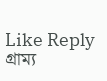Like Reply
গ্রাম্য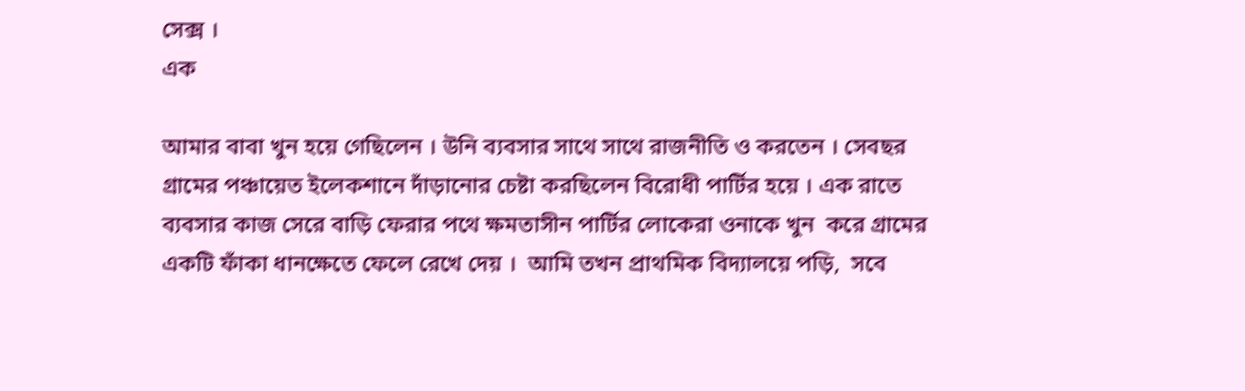সেক্স ।
এক

আমার বাবা খুন হয়ে গেছিলেন । উনি ব্যবসার সাথে সাথে রাজনীতি ও করতেন । সেবছর গ্রামের পঞ্চায়েত ইলেকশানে দাঁড়ানোর চেষ্টা করছিলেন বিরোধী পার্টির হয়ে । এক রাতে ব্যবসার কাজ সেরে বাড়ি ফেরার পথে ক্ষমতাসীন পার্টির লোকেরা ওনাকে খুন  করে গ্রামের একটি ফাঁকা ধানক্ষেতে ফেলে রেখে দেয় ।  আমি তখন প্রাথমিক বিদ্যালয়ে পড়ি,  সবে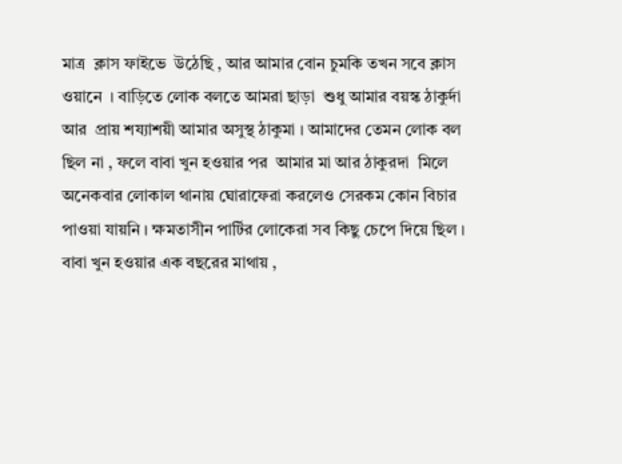মাত্র  ক্লাস ফাইভে  উঠেছি , আর আমার বোন চুমকি তখন সবে ক্লাস ওয়ানে  । বাড়িতে লোক বলতে আমরা ছাড়া  শুধু আমার বয়স্ক ঠাকুর্দা আর  প্রায় শয্যাশয়ী আমার অসুস্থ ঠাকুমা । আমাদের তেমন লোক বল ছিল না , ফলে বাবা খুন হওয়ার পর  আমার মা আর ঠাকুরদা  মিলে অনেকবার লোকাল থানায় ঘোরাফেরা করলেও সেরকম কোন বিচার পাওয়া যায়নি । ক্ষমতাসীন পার্টির লোকেরা সব কিছু চেপে দিয়ে ছিল ।  বাবা খুন হওয়ার এক বছরের মাথায় ,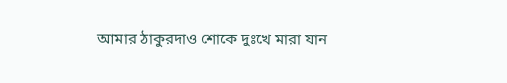আমার ঠাকুরদাও শোকে দুঃখে মারা যান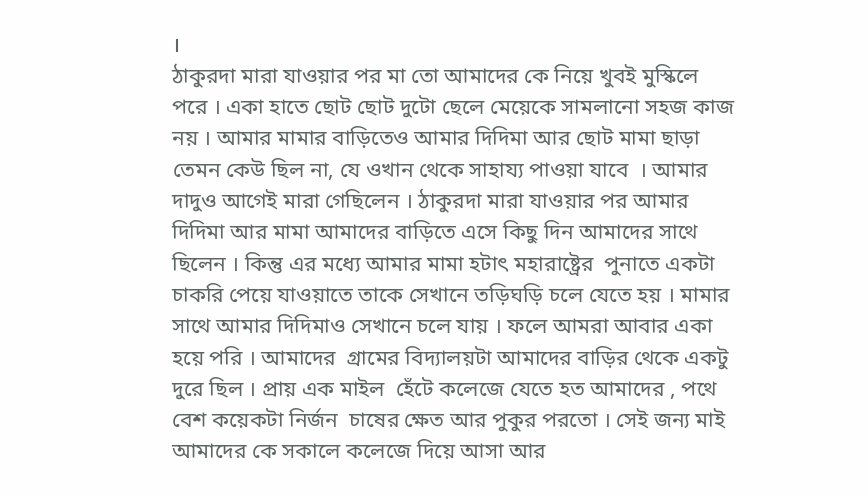।
ঠাকুরদা মারা যাওয়ার পর মা তো আমাদের কে নিয়ে খুবই মুস্কিলে পরে । একা হাতে ছোট ছোট দুটো ছেলে মেয়েকে সামলানো সহজ কাজ নয় । আমার মামার বাড়িতেও আমার দিদিমা আর ছোট মামা ছাড়া তেমন কেউ ছিল না, যে ওখান থেকে সাহায্য পাওয়া যাবে  । আমার দাদুও আগেই মারা গেছিলেন । ঠাকুরদা মারা যাওয়ার পর আমার দিদিমা আর মামা আমাদের বাড়িতে এসে কিছু দিন আমাদের সাথে ছিলেন । কিন্তু এর মধ্যে আমার মামা হটাৎ মহারাষ্ট্রের  পুনাতে একটা  চাকরি পেয়ে যাওয়াতে তাকে সেখানে তড়িঘড়ি চলে যেতে হয় । মামার সাথে আমার দিদিমাও সেখানে চলে যায় । ফলে আমরা আবার একা  হয়ে পরি । আমাদের  গ্রামের বিদ্যালয়টা আমাদের বাড়ির থেকে একটু দুরে ছিল । প্রায় এক মাইল  হেঁটে কলেজে যেতে হত আমাদের , পথে বেশ কয়েকটা নির্জন  চাষের ক্ষেত আর পুকুর পরতো । সেই জন্য মাই আমাদের কে সকালে কলেজে দিয়ে আসা আর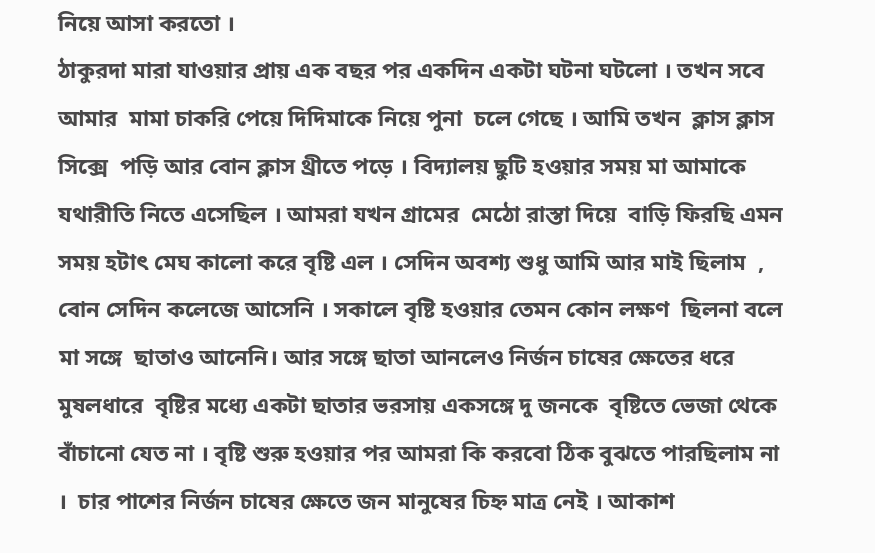নিয়ে আসা করতো ।
ঠাকুরদা মারা যাওয়ার প্রায় এক বছর পর একদিন একটা ঘটনা ঘটলো । তখন সবে আমার  মামা চাকরি পেয়ে দিদিমাকে নিয়ে পুনা  চলে গেছে । আমি তখন  ক্লাস ক্লাস সিক্সে  পড়ি আর বোন ক্লাস থ্ৰীতে পড়ে । বিদ্যালয় ছুটি হওয়ার সময় মা আমাকে যথারীতি নিতে এসেছিল । আমরা যখন গ্রামের  মেঠো রাস্তা দিয়ে  বাড়ি ফিরছি এমন সময় হটাৎ মেঘ কালো করে বৃষ্টি এল । সেদিন অবশ্য শুধু আমি আর মাই ছিলাম  , বোন সেদিন কলেজে আসেনি । সকালে বৃষ্টি হওয়ার তেমন কোন লক্ষণ  ছিলনা বলে মা সঙ্গে  ছাতাও আনেনি। আর সঙ্গে ছাতা আনলেও নির্জন চাষের ক্ষেতের ধরে মুষলধারে  বৃষ্টির মধ্যে একটা ছাতার ভরসায় একসঙ্গে দু জনকে  বৃষ্টিতে ভেজা থেকে বাঁচানো যেত না । বৃষ্টি শুরু হওয়ার পর আমরা কি করবো ঠিক বুঝতে পারছিলাম না ।  চার পাশের নির্জন চাষের ক্ষেতে জন মানুষের চিহ্ন মাত্র নেই । আকাশ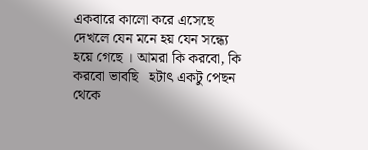একবারে কালো করে এসেছে দেখলে যেন মনে হয় যেন সন্ধ্যে হয়ে গেছে । আমরা কি করবো, কি করবো ভাবছি   হটাৎ একটু পেছন থেকে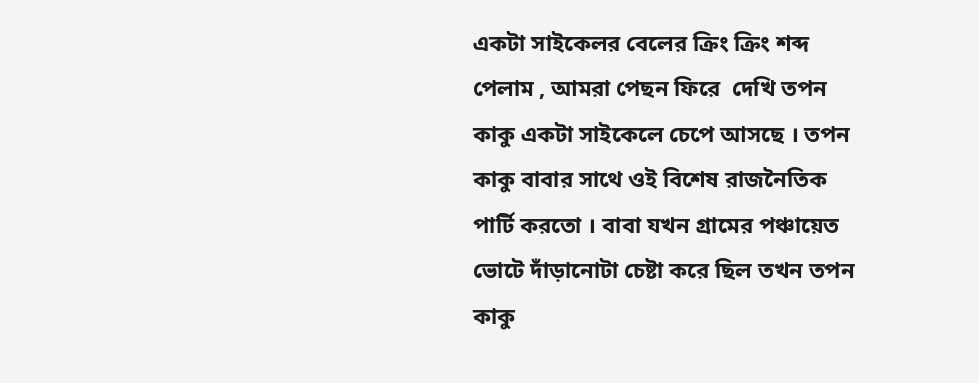একটা সাইকেলর বেলের ক্রিং ক্রিং শব্দ পেলাম , আমরা পেছন ফিরে  দেখি তপন কাকু একটা সাইকেলে চেপে আসছে । তপন কাকু বাবার সাথে ওই বিশেষ রাজনৈতিক পার্টি করতো । বাবা যখন গ্রামের পঞ্চায়েত ভোটে দাঁড়ানোটা চেষ্টা করে ছিল তখন তপন কাকু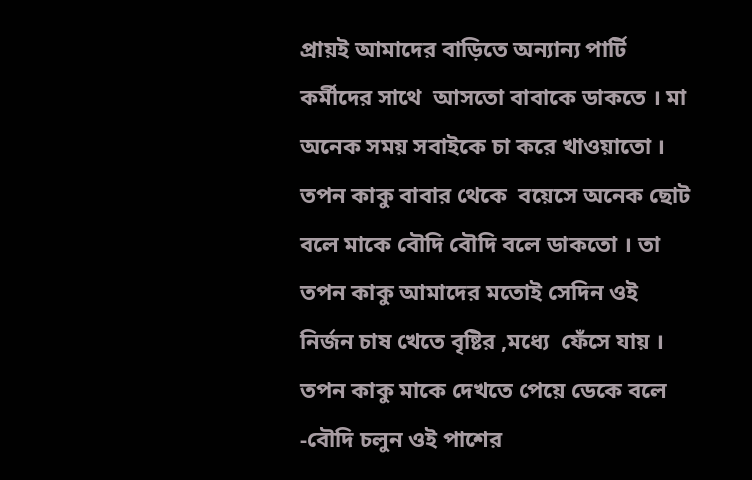প্রায়ই আমাদের বাড়িতে অন্যান্য পার্টি কর্মীদের সাথে  আসতো বাবাকে ডাকতে । মা অনেক সময় সবাইকে চা করে খাওয়াতো । তপন কাকু বাবার থেকে  বয়েসে অনেক ছোট বলে মাকে বৌদি বৌদি বলে ডাকতো । তা তপন কাকু আমাদের মতোই সেদিন ওই নির্জন চাষ খেতে বৃষ্টির ,মধ্যে  ফেঁসে যায় । তপন কাকু মাকে দেখতে পেয়ে ডেকে বলে -বৌদি চলুন ওই পাশের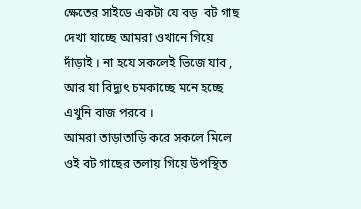ক্ষেতের সাইডে একটা যে বড়  বট গাছ দেখা যাচ্ছে আমরা ওখানে গিয়ে  দাঁড়াই । না হযে সকলেই ভিজে যাব , আর যা বিদ্যুৎ চমকাচ্ছে মনে হচ্ছে এখুনি বাজ পরবে ।
আমরা তাড়াতাড়ি করে সকলে মিলে  ওই বট গাছের তলায় গিয়ে উপস্থিত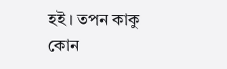হই । তপন কাকু কোন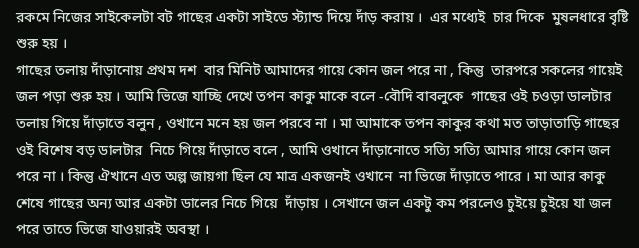রকমে নিজের সাইকেলটা বট গাছের একটা সাইডে স্ট্যান্ড দিয়ে দাঁড় করায় ।  এর মধ্যেই  চার দিকে  মুষলধারে বৃষ্টি শুরু হয় ।
গাছের তলায় দাঁড়ানোয় প্রথম দশ  বার মিনিট আমাদের গায়ে কোন জল পরে না , কিন্তু  তারপরে সকলের গায়েই জল পড়া শুরু হয় । আমি ভিজে যাচ্ছি দেখে তপন কাকু মাকে বলে -বৌদি বাবলুকে  গাছের ওই চওড়া ডালটার  তলায় গিয়ে দাঁড়াতে বলুন , ওখানে মনে হয় জল পরবে না । মা আমাকে তপন কাকুর কথা মত তাড়াতাড়ি গাছের ওই বিশেষ বড় ডালটার  নিচে গিয়ে দাঁড়াতে বলে , আমি ওখানে দাঁড়ানোতে সত্যি সত্যি আমার গায়ে কোন জল পরে না । কিন্তু ঐখানে এত অল্প জায়গা ছিল যে মাত্র একজনই ওখানে  না ভিজে দাঁড়াতে পারে । মা আর কাকু শেষে গাছের অন্য আর একটা ডালের নিচে গিয়ে  দাঁড়ায় । সেখানে জল একটু কম পরলেও চুইয়ে চুইয়ে যা জল পরে তাতে ভিজে যাওয়ারই অবস্থা ।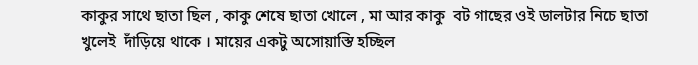কাকুর সাথে ছাতা ছিল , কাকু শেষে ছাতা খোলে , মা আর কাকু  বট গাছের ওই ডালটার নিচে ছাতা খুলেই  দাঁড়িয়ে থাকে । মায়ের একটু অসোয়াস্তি হচ্ছিল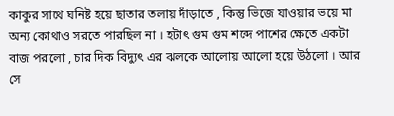কাকুর সাথে ঘনিষ্ট হয়ে ছাতার তলায় দাঁড়াতে , কিন্তু ভিজে যাওয়ার ভয়ে মা অন্য কোথাও সরতে পারছিল না । হটাৎ গুম গুম শব্দে পাশের ক্ষেতে একটা বাজ পরলো , চার দিক বিদ্যুৎ এর ঝলকে আলোয় আলো হয়ে উঠলো । আর সে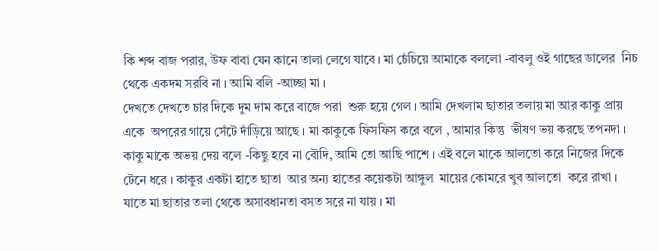কি শব্দ বাজ পরার, উফ বাবা যেন কানে তালা লেগে যাবে । মা চেঁচিয়ে আমাকে বললো -বাবলু ওই গাছের ডালের  নিচ থেকে একদম সরবি না । আমি বলি -আচ্ছা মা ।
দেখতে দেখতে চার দিকে দুম দাম করে বাজে পরা  শুরু হয়ে গেল । আমি দেখলাম ছাতার তলায় মা আর কাকু প্রায় একে  অপরের গায়ে সেঁটে দাঁড়িয়ে আছে । মা কাকুকে ফিসফিস করে বলে , আমার কিন্তু  ভীষণ ভয় করছে তপনদা । কাকু মাকে অভয় দেয় বলে -কিছু হবে না বৌদি, আমি তো আছি পাশে । এই বলে মাকে আলতো করে নিজের দিকে টেনে ধরে । কাকুর একটা হাতে ছাতা  আর অন্য হাতের কয়েকটা আঙ্গুল  মায়ের কোমরে খুব আলতো  করে রাখা । যাতে মা ছাতার তলা থেকে অসাবধানতা বসত সরে না যায় । মা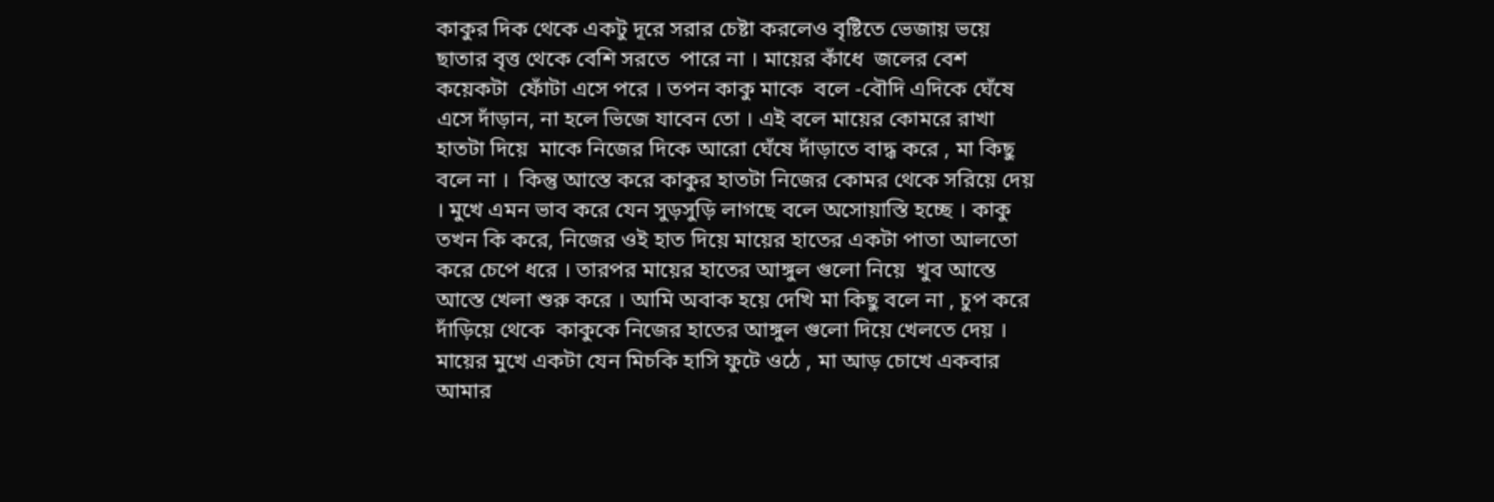কাকুর দিক থেকে একটু দূরে সরার চেষ্টা করলেও বৃষ্টিতে ভেজায় ভয়ে ছাতার বৃত্ত থেকে বেশি সরতে  পারে না । মায়ের কাঁধে  জলের বেশ কয়েকটা  ফোঁটা এসে পরে । তপন কাকু মাকে  বলে -বৌদি এদিকে ঘেঁষে এসে দাঁড়ান, না হলে ভিজে যাবেন তো । এই বলে মায়ের কোমরে রাখা হাতটা দিয়ে  মাকে নিজের দিকে আরো ঘেঁষে দাঁড়াতে বাদ্ধ করে , মা কিছু বলে না ।  কিন্তু আস্তে করে কাকুর হাতটা নিজের কোমর থেকে সরিয়ে দেয় । মুখে এমন ভাব করে যেন সুড়সুড়ি লাগছে বলে অসোয়াস্তি হচ্ছে । কাকু তখন কি করে, নিজের ওই হাত দিয়ে মায়ের হাতের একটা পাতা আলতো করে চেপে ধরে । তারপর মায়ের হাতের আঙ্গুল গুলো নিয়ে  খুব আস্তে আস্তে খেলা শুরু করে । আমি অবাক হয়ে দেখি মা কিছু বলে না , চুপ করে দাঁড়িয়ে থেকে  কাকুকে নিজের হাতের আঙ্গুল গুলো দিয়ে খেলতে দেয় । মায়ের মুখে একটা যেন মিচকি হাসি ফুটে ওঠে , মা আড় চোখে একবার আমার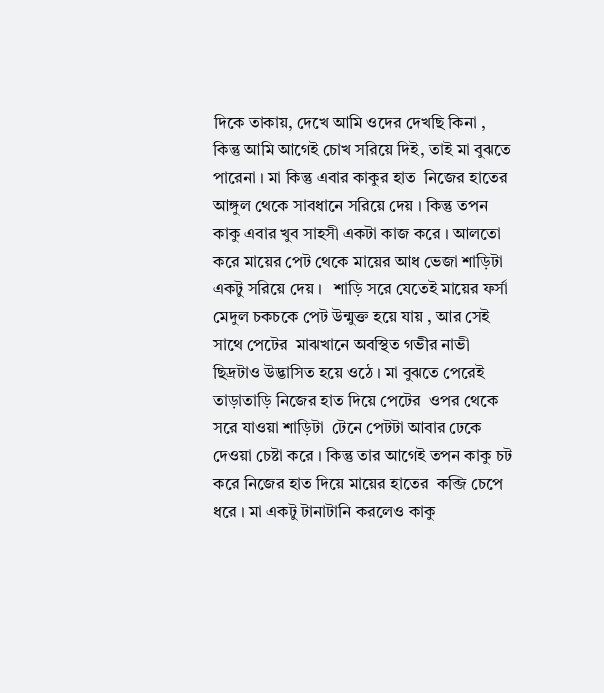দিকে তাকায়, দেখে আমি ওদের দেখছি কিনা , কিন্তু আমি আগেই চোখ সরিয়ে দিই, তাই মা বুঝতে পারেনা । মা কিন্তু এবার কাকুর হাত  নিজের হাতের আঙ্গুল থেকে সাবধানে সরিয়ে দেয় । কিন্তু তপন কাকু এবার খুব সাহসী একটা কাজ করে । আলতো করে মায়ের পেট থেকে মায়ের আধ ভেজা শাড়িটা একটু সরিয়ে দেয় ।   শাড়ি সরে যেতেই মায়ের ফর্সা মেদুল চকচকে পেট উন্মুক্ত হয়ে যায় , আর সেই সাথে পেটের  মাঝখানে অবস্থিত গভীর নাভী ছিদ্রটাও উদ্ভাসিত হয়ে ওঠে । মা বুঝতে পেরেই তাড়াতাড়ি নিজের হাত দিয়ে পেটের  ওপর থেকে সরে যাওয়া শাড়িটা  টেনে পেটটা আবার ঢেকে দেওয়া চেষ্টা করে । কিন্তু তার আগেই তপন কাকু চট করে নিজের হাত দিয়ে মায়ের হাতের  কব্জি চেপে ধরে । মা একটু টানাটানি করলেও কাকু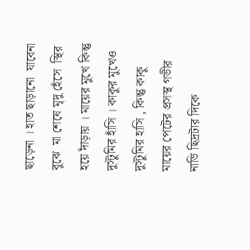ছাড়েনা । হাত ছাড়ানো  যাবেনা  বুঝে  মা শেষে মৃদু হেঁসে  স্থির হয়ে দাঁড়ায় । মায়ের মুখে কিন্তু দুস্টুমির হাঁসি । কাকুর মুখেও দুস্টুমির হাসি , কিন্তু কাকু  মায়ের পেটের প্রসস্থ গভীর  নাভি ছিদ্রটার দিকে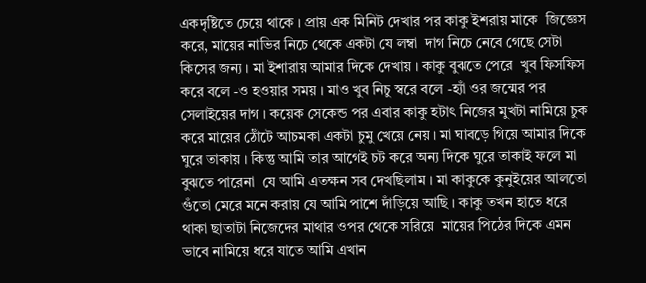একদৃষ্টিতে চেয়ে থাকে । প্রায় এক মিনিট দেখার পর কাকু ইশরায় মাকে  জিজ্ঞেস করে, মায়ের নাভির নিচে থেকে একটা যে লম্বা  দাগ নিচে নেবে গেছে সেটা কিসের জন্য । মা ইশারায় আমার দিকে দেখায় । কাকু বুঝতে পেরে  খুব ফিসফিস করে বলে -ও হওয়ার সময় । মাও খুব নিচু স্বরে বলে -হ্যাঁ ওর জন্মের পর সেলাইয়ের দাগ । কয়েক সেকেন্ড পর এবার কাকু হটাৎ নিজের মুখটা নামিয়ে চুক করে মায়ের ঠোঁটে আচমকা একটা চুমু খেয়ে নেয় । মা ঘাবড়ে গিয়ে আমার দিকে ঘুরে তাকায় । কিন্তু আমি তার আগেই চট করে অন্য দিকে ঘুরে তাকাই ফলে মা বুঝতে পারেনা  যে আমি এতক্ষন সব দেখছিলাম । মা কাকুকে কুনুইয়ের আলতো গুঁতো মেরে মনে করায় যে আমি পাশে দাঁড়িয়ে আছি । কাকু তখন হাতে ধরে থাকা ছাতাটা নিজেদের মাথার ওপর থেকে সরিয়ে  মায়ের পিঠের দিকে এমন ভাবে নামিয়ে ধরে যাতে আমি এখান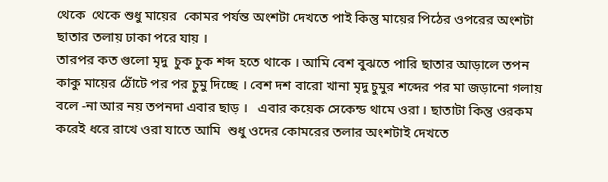থেকে  থেকে শুধু মায়ের  কোমর পর্যন্ত অংশটা দেখতে পাই কিন্তু মায়ের পিঠের ওপরের অংশটা ছাতার তলায় ঢাকা পরে যায় ।
তারপর কত গুলো মৃদু  চুক চুক শব্দ হতে থাকে । আমি বেশ বুঝতে পারি ছাতার আড়ালে তপন কাকু মায়ের ঠোঁটে পর পর চুমু দিচ্ছে । বেশ দশ বারো খানা মৃদু চুমুর শব্দের পর মা জড়ানো গলায় বলে -না আর নয় তপনদা এবার ছাড় ।   এবার কয়েক সেকেন্ড থামে ওরা । ছাতাটা কিন্তু ওরকম করেই ধরে রাখে ওরা যাতে আমি  শুধু ওদের কোমরের তলার অংশটাই দেখতে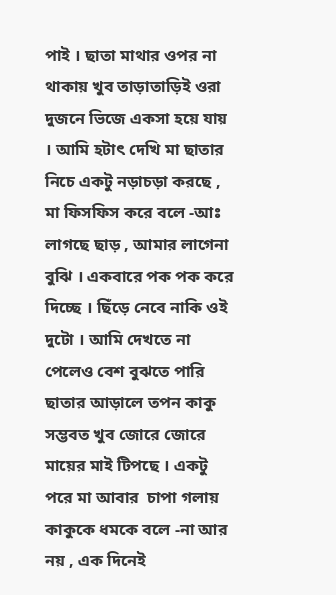পাই । ছাতা মাথার ওপর না থাকায় খুব তাড়াতাড়িই ওরা  দুজনে ভিজে একসা হয়ে যায় । আমি হটাৎ দেখি মা ছাতার নিচে একটু নড়াচড়া করছে , মা ফিসফিস করে বলে -আঃ লাগছে ছাড় , আমার লাগেনা বুঝি । একবারে পক পক করে দিচ্ছে । ছিঁড়ে নেবে নাকি ওই দুটো । আমি দেখতে না পেলেও বেশ বুঝতে পারি  ছাতার আড়ালে তপন কাকু সম্ভবত খুব জোরে জোরে মায়ের মাই টিপছে । একটু পরে মা আবার  চাপা গলায় কাকুকে ধমকে বলে -না আর নয় , এক দিনেই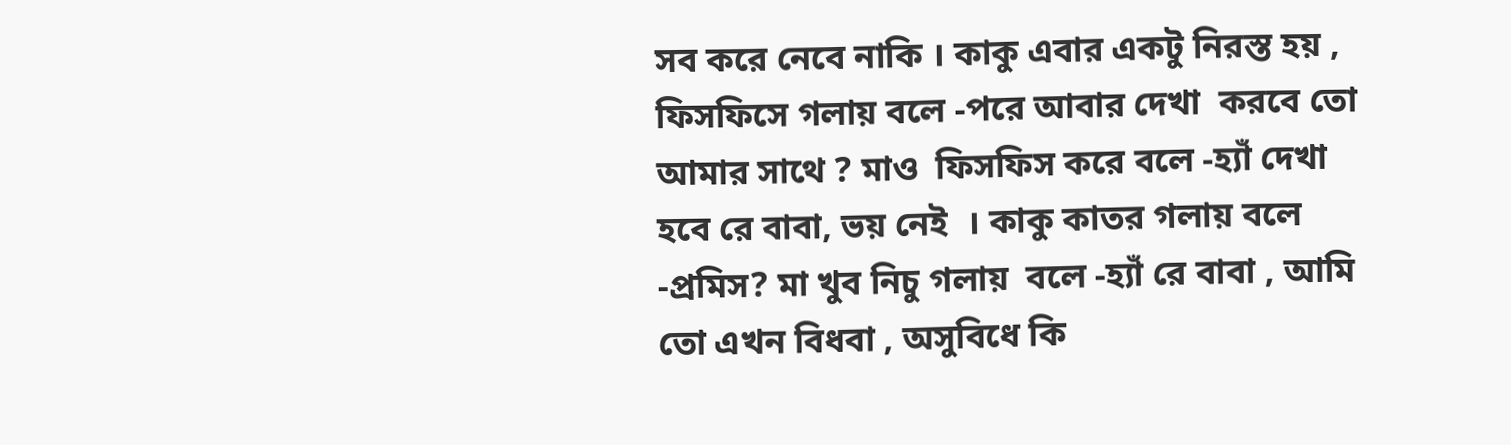সব করে নেবে নাকি । কাকু এবার একটু নিরস্ত হয় , ফিসফিসে গলায় বলে -পরে আবার দেখা  করবে তো আমার সাথে ? মাও  ফিসফিস করে বলে -হ্যাঁ দেখা হবে রে বাবা, ভয় নেই  । কাকু কাতর গলায় বলে -প্রমিস? মা খুব নিচু গলায়  বলে -হ্যাঁ রে বাবা , আমি তো এখন বিধবা , অসুবিধে কি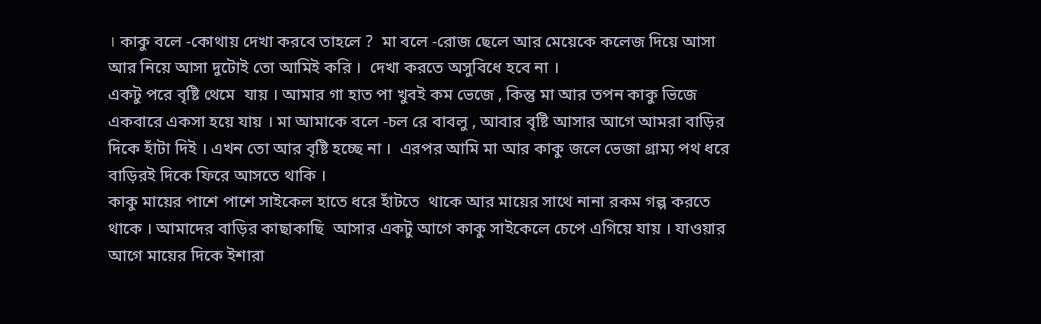। কাকু বলে -কোথায় দেখা করবে তাহলে ?  মা বলে -রোজ ছেলে আর মেয়েকে কলেজ দিয়ে আসা আর নিয়ে আসা দুটোই তো আমিই করি ।  দেখা করতে অসুবিধে হবে না ।
একটু পরে বৃষ্টি থেমে  যায় । আমার গা হাত পা খুবই কম ভেজে , কিন্তু মা আর তপন কাকু ভিজে একবারে একসা হয়ে যায় । মা আমাকে বলে -চল রে বাবলু , আবার বৃষ্টি আসার আগে আমরা বাড়ির দিকে হাঁটা দিই । এখন তো আর বৃষ্টি হচ্ছে না ।  এরপর আমি মা আর কাকু জলে ভেজা গ্রাম্য পথ ধরে বাড়িরই দিকে ফিরে আসতে থাকি ।
কাকু মায়ের পাশে পাশে সাইকেল হাতে ধরে হাঁটতে  থাকে আর মায়ের সাথে নানা রকম গল্প করতে থাকে । আমাদের বাড়ির কাছাকাছি  আসার একটু আগে কাকু সাইকেলে চেপে এগিয়ে যায় । যাওয়ার আগে মায়ের দিকে ইশারা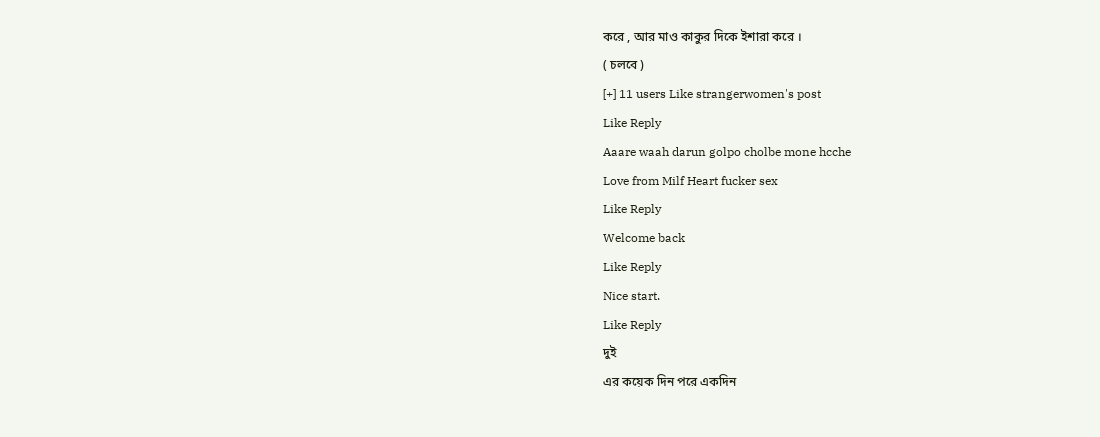করে , আর মাও কাকুর দিকে ইশারা করে ।
( চলবে )
[+] 11 users Like strangerwomen's post
Like Reply
Aaare waah darun golpo cholbe mone hcche
Love from Milf Heart fucker sex
Like Reply
Welcome back
Like Reply
Nice start.
Like Reply
দুই
এর কয়েক দিন পরে একদিন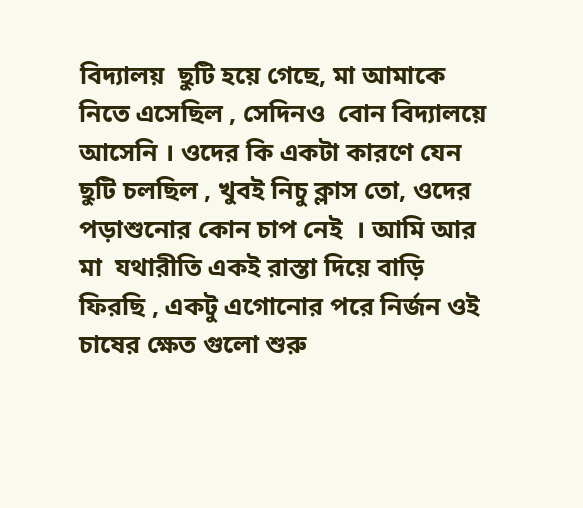বিদ্যালয়  ছুটি হয়ে গেছে, মা আমাকে  নিতে এসেছিল , সেদিনও  বোন বিদ্যালয়ে আসেনি । ওদের কি একটা কারণে যেন ছুটি চলছিল , খুবই নিচু ক্লাস তো, ওদের পড়াশুনোর কোন চাপ নেই  । আমি আর মা  যথারীতি একই রাস্তা দিয়ে বাড়ি ফিরছি , একটু এগোনোর পরে নির্জন ওই চাষের ক্ষেত গুলো শুরু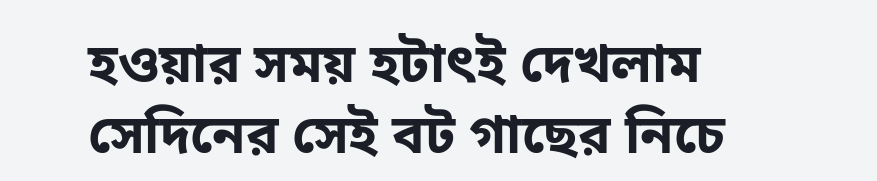হওয়ার সময় হটাৎই দেখলাম সেদিনের সেই বট গাছের নিচে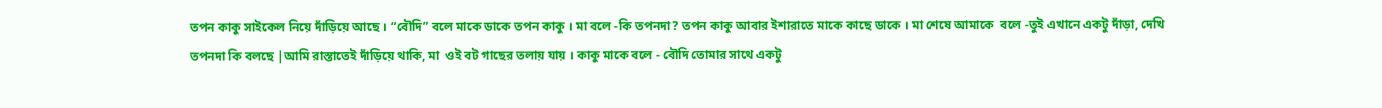তপন কাকু সাইকেল নিয়ে দাঁড়িয়ে আছে । “বৌদি” বলে মাকে ডাকে তপন কাকু । মা বলে -কি তপনদা? তপন কাকু আবার ইশারাতে মাকে কাছে ডাকে । মা শেষে আমাকে  বলে -তুই এখানে একটু দাঁড়া, দেখি তপনদা কি বলছে |আমি রাস্তাতেই দাঁড়িয়ে থাকি, মা  ওই বট গাছের তলায় যায় । কাকু মাকে বলে - বৌদি তোমার সাথে একটু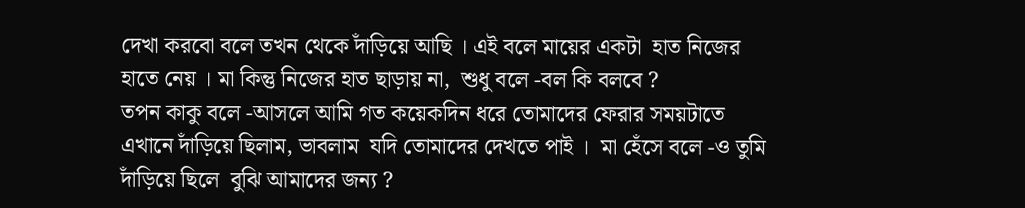দেখা করবো বলে তখন থেকে দাঁড়িয়ে আছি । এই বলে মায়ের একটা  হাত নিজের হাতে নেয় । মা কিন্তু নিজের হাত ছাড়ায় না,  শুধু বলে -বল কি বলবে ?
তপন কাকু বলে -আসলে আমি গত কয়েকদিন ধরে তোমাদের ফেরার সময়টাতে  এখানে দাঁড়িয়ে ছিলাম, ভাবলাম  যদি তোমাদের দেখতে পাই ।  মা হেঁসে বলে -ও তুমি দাঁড়িয়ে ছিলে  বুঝি আমাদের জন্য ?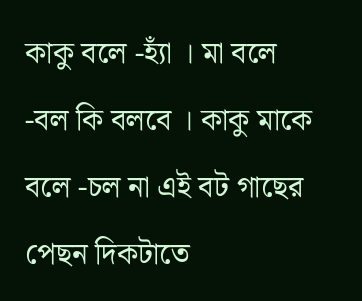কাকু বলে -হ্যাঁ । মা বলে -বল কি বলবে । কাকু মাকে বলে -চল না এই বট গাছের পেছন দিকটাতে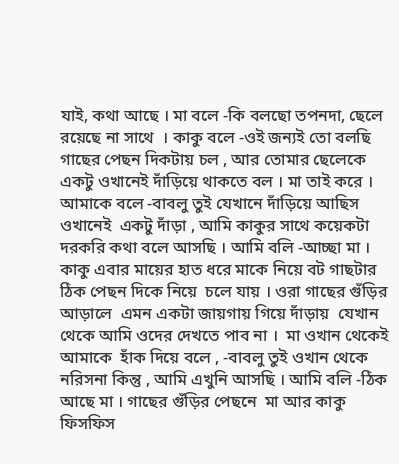যাই, কথা আছে । মা বলে -কি বলছো তপনদা, ছেলে রয়েছে না সাথে  । কাকু বলে -ওই জন্যই তো বলছি গাছের পেছন দিকটায় চল , আর তোমার ছেলেকে একটু ওখানেই দাঁড়িয়ে থাকতে বল । মা তাই করে । আমাকে বলে -বাবলু তুই যেখানে দাঁড়িয়ে আছিস ওখানেই  একটু দাঁড়া , আমি কাকুর সাথে কয়েকটা দরকরি কথা বলে আসছি । আমি বলি -আচ্ছা মা । কাকু এবার মায়ের হাত ধরে মাকে নিয়ে বট গাছটার ঠিক পেছন দিকে নিয়ে  চলে যায় । ওরা গাছের গুঁড়ির আড়ালে  এমন একটা জায়গায় গিয়ে দাঁড়ায়  যেখান থেকে আমি ওদের দেখতে পাব না ।  মা ওখান থেকেই আমাকে  হাঁক দিয়ে বলে , -বাবলু তুই ওখান থেকে নরিসনা কিন্তু , আমি এখুনি আসছি । আমি বলি -ঠিক আছে মা । গাছের গুঁড়ির পেছনে  মা আর কাকু ফিসফিস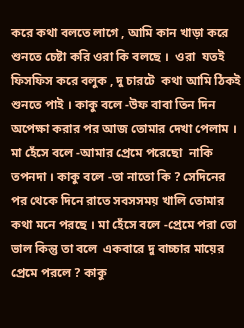করে কথা বলতে লাগে , আমি কান খাড়া করে   শুনতে চেষ্টা করি ওরা কি বলছে ।  ওরা  যতই ফিসফিস করে বলুক , দু চারটে  কথা আমি ঠিকই  শুনতে পাই । কাকু বলে -উফ বাবা তিন দিন অপেক্ষা করার পর আজ তোমার দেখা পেলাম । মা হেঁসে বলে -আমার প্রেমে পরেছো  নাকি তপনদা । কাকু বলে -তা নাতো কি ? সেদিনের পর থেকে দিনে রাতে সবসসময় খালি তোমার কথা মনে পরছে । মা হেঁসে বলে -প্রেমে পরা তো ভাল কিন্তু তা বলে  একবারে দু বাচ্চার মায়ের প্রেমে পরলে ? কাকু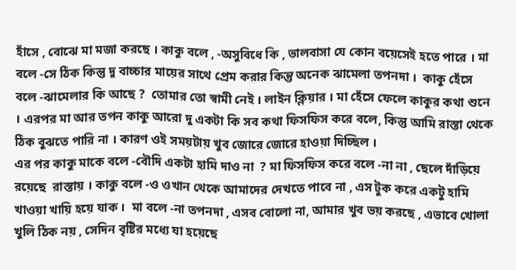হাঁসে , বোঝে মা মজা করছে । কাকু বলে , -অসুবিধে কি , ভালবাসা যে কোন বয়েসেই হতে পারে । মা বলে -সে ঠিক কিন্তু দু বাচ্চার মায়ের সাথে প্রেম করার কিন্তু অনেক ঝামেলা তপনদা ।  কাকু হেঁসে বলে -ঝামেলার কি আছে ?  তোমার তো স্বামী নেই । লাইন ক্লিয়ার । মা হেঁসে ফেলে কাকুর কথা শুনে । এরপর মা আর তপন কাকু আরো দু একটা কি সব কথা ফিসফিস করে বলে, কিন্তু আমি রাস্তা থেকে  ঠিক বুঝতে পারি না । কারণ ওই সময়টায় খুব জোরে জোরে হাওয়া দিচ্ছিল ।
এর পর কাকু মাকে বলে -বৌদি একটা হামি দাও না  ? মা ফিসফিস করে বলে -না না , ছেলে দাঁড়িয়ে রয়েছে  রাস্তায় । কাকু বলে -ও ওখান থেকে আমাদের দেখতে পাবে না , এস টুক করে একটু হামি খাওয়া খায়ি হয়ে যাক ।  মা বলে -না তপনদা , এসব বোলো না, আমার খুব ভয় করছে , এভাবে খোলা খুলি ঠিক নয় , সেদিন বৃষ্টির মধ্যে যা হয়েছে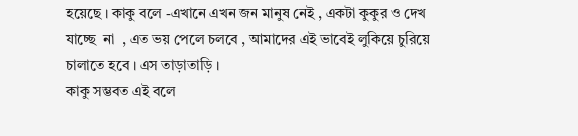হয়েছে । কাকু বলে -এখানে এখন জন মানুষ নেই , একটা কুকুর ও দেখ যাচ্ছে  না  , এত ভয় পেলে চলবে , আমাদের এই ভাবেই লুকিয়ে চুরিয়ে চালাতে হবে । এস তাড়াতাড়ি ।
কাকু সম্ভবত এই বলে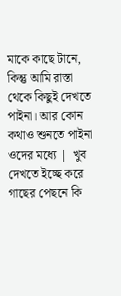মাকে কাছে টানে, কিন্তু আমি রাস্তা থেকে কিছুই দেখতে পাইনা। আর কোন কথাও শুনতে পাইনা ওদের মধ্যে |  খুব দেখতে ইচ্ছে করে গাছের পেছনে কি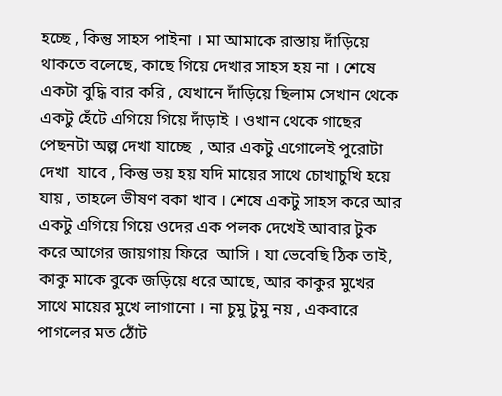হচ্ছে , কিন্তু সাহস পাইনা । মা আমাকে রাস্তায় দাঁড়িয়ে থাকতে বলেছে, কাছে গিয়ে দেখার সাহস হয় না । শেষে একটা বুদ্ধি বার করি , যেখানে দাঁড়িয়ে ছিলাম সেখান থেকে একটু হেঁটে এগিয়ে গিয়ে দাঁড়াই । ওখান থেকে গাছের পেছনটা অল্প দেখা যাচ্ছে  , আর একটু এগোলেই পুরোটা  দেখা  যাবে , কিন্তু ভয় হয় যদি মায়ের সাথে চোখাচুখি হয়ে যায় , তাহলে ভীষণ বকা খাব । শেষে একটু সাহস করে আর একটু এগিয়ে গিয়ে ওদের এক পলক দেখেই আবার টুক করে আগের জায়গায় ফিরে  আসি । যা ভেবেছি ঠিক তাই,  কাকু মাকে বুকে জড়িয়ে ধরে আছে, আর কাকুর মুখের সাথে মায়ের মুখে লাগানো । না চুমু টুমু নয় , একবারে পাগলের মত ঠোঁট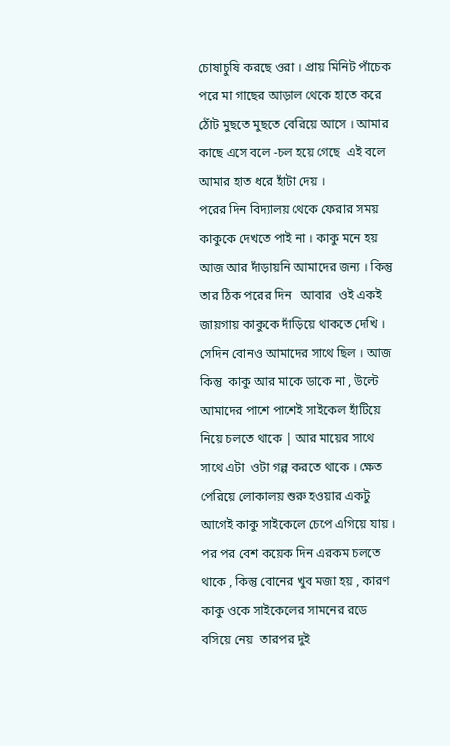চোষাচুষি করছে ওরা । প্রায় মিনিট পাঁচেক পরে মা গাছের আড়াল থেকে হাতে করে ঠোঁট মুছতে মুছতে বেরিয়ে আসে । আমার কাছে এসে বলে -চল হয়ে গেছে  এই বলে আমার হাত ধরে হাঁটা দেয় ।
পরের দিন বিদ্যালয় থেকে ফেরার সময় কাকুকে দেখতে পাই না । কাকু মনে হয় আজ আর দাঁড়ায়নি আমাদের জন্য । কিন্তু তার ঠিক পরের দিন   আবার  ওই একই জায়গায় কাকুকে দাঁড়িয়ে থাকতে দেখি । সেদিন বোনও আমাদের সাথে ছিল । আজ কিন্তু  কাকু আর মাকে ডাকে না , উল্টে আমাদের পাশে পাশেই সাইকেল হাঁটিয়ে নিয়ে চলতে থাকে | আর মায়ের সাথে  সাথে এটা  ওটা গল্প করতে থাকে । ক্ষেত পেরিয়ে লোকালয় শুরু হওয়ার একটু আগেই কাকু সাইকেলে চেপে এগিয়ে যায় ।
পর পর বেশ কয়েক দিন এরকম চলতে থাকে , কিন্তু বোনের খুব মজা হয় , কারণ কাকু ওকে সাইকেলের সামনের রডে বসিয়ে নেয়  তারপর দুই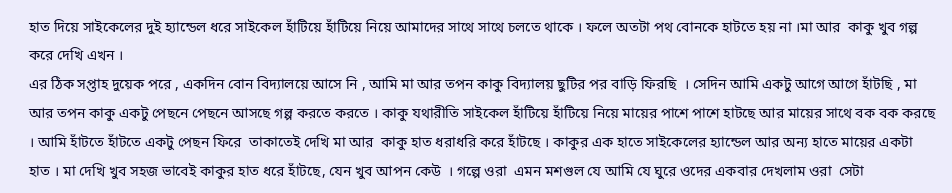হাত দিয়ে সাইকেলের দুই হ্যান্ডেল ধরে সাইকেল হাঁটিয়ে হাঁটিয়ে নিয়ে আমাদের সাথে সাথে চলতে থাকে । ফলে অতটা পথ বোনকে হাটতে হয় না ।মা আর  কাকু খুব গল্প করে দেখি এখন ।
এর ঠিক সপ্তাহ দুয়েক পরে , একদিন বোন বিদ্যালয়ে আসে নি , আমি মা আর তপন কাকু বিদ্যালয় ছুটির পর বাড়ি ফিরছি  । সেদিন আমি একটু আগে আগে হাঁটছি , মা আর তপন কাকু একটু পেছনে পেছনে আসছে গল্প করতে করতে । কাকু যথারীতি সাইকেল হাঁটিয়ে হাঁটিয়ে নিয়ে মায়ের পাশে পাশে হাটছে আর মায়ের সাথে বক বক করছে  । আমি হাঁটতে হাঁটতে একটু পেছন ফিরে  তাকাতেই দেখি মা আর  কাকু হাত ধরাধরি করে হাঁটছে । কাকুর এক হাতে সাইকেলের হ্যান্ডেল আর অন্য হাতে মায়ের একটা  হাত । মা দেখি খুব সহজ ভাবেই কাকুর হাত ধরে হাঁটছে, যেন খুব আপন কেউ  । গল্পে ওরা  এমন মশগুল যে আমি যে ঘুরে ওদের একবার দেখলাম ওরা  সেটা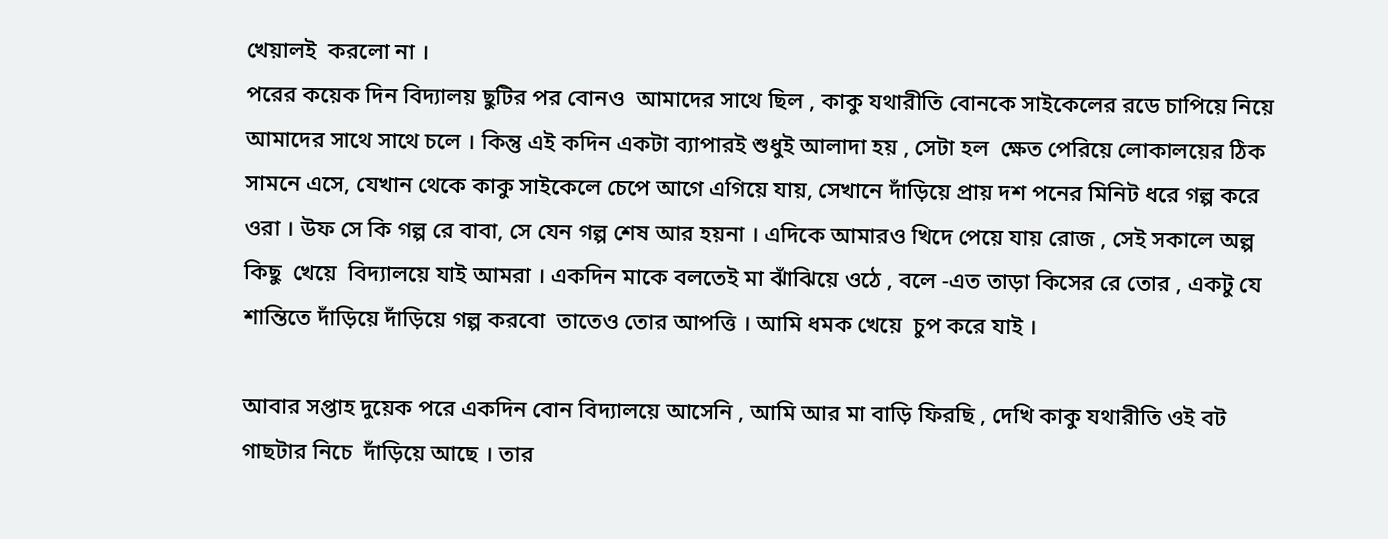খেয়ালই  করলো না ।
পরের কয়েক দিন বিদ্যালয় ছুটির পর বোনও  আমাদের সাথে ছিল , কাকু যথারীতি বোনকে সাইকেলের রডে চাপিয়ে নিয়ে আমাদের সাথে সাথে চলে । কিন্তু এই কদিন একটা ব্যাপারই শুধুই আলাদা হয় , সেটা হল  ক্ষেত পেরিয়ে লোকালয়ের ঠিক সামনে এসে, যেখান থেকে কাকু সাইকেলে চেপে আগে এগিয়ে যায়, সেখানে দাঁড়িয়ে প্রায় দশ পনের মিনিট ধরে গল্প করে  ওরা । উফ সে কি গল্প রে বাবা, সে যেন গল্প শেষ আর হয়না । এদিকে আমারও খিদে পেয়ে যায় রোজ , সেই সকালে অল্প কিছু  খেয়ে  বিদ্যালয়ে যাই আমরা । একদিন মাকে বলতেই মা ঝাঁঝিয়ে ওঠে , বলে -এত তাড়া কিসের রে তোর , একটু যে শান্তিতে দাঁড়িয়ে দাঁড়িয়ে গল্প করবো  তাতেও তোর আপত্তি । আমি ধমক খেয়ে  চুপ করে যাই ।

আবার সপ্তাহ দুয়েক পরে একদিন বোন বিদ্যালয়ে আসেনি , আমি আর মা বাড়ি ফিরছি , দেখি কাকু যথারীতি ওই বট গাছটার নিচে  দাঁড়িয়ে আছে । তার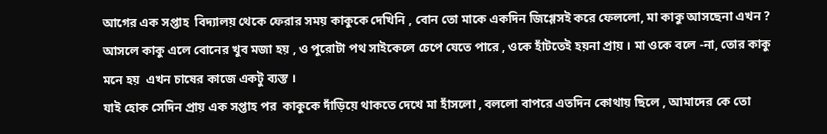আগের এক সপ্তাহ  বিদ্যালয় থেকে ফেরার সময় কাকুকে দেখিনি , বোন তো মাকে একদিন জিগ্গেসই করে ফেললো, মা কাকু আসছেনা এখন ? আসলে কাকু এলে বোনের খুব মজা হয় , ও পুরোটা পথ সাইকেলে চেপে যেতে পারে , ওকে হাঁটতেই হয়না প্রায় । মা ওকে বলে -না, তোর কাকু মনে হয়  এখন চাষের কাজে একটু ব্যস্ত ।
যাই হোক সেদিন প্রায় এক সপ্তাহ পর  কাকুকে দাঁড়িয়ে থাকতে দেখে মা হাঁসলো , বললো বাপরে এতদিন কোথায় ছিলে , আমাদের কে তো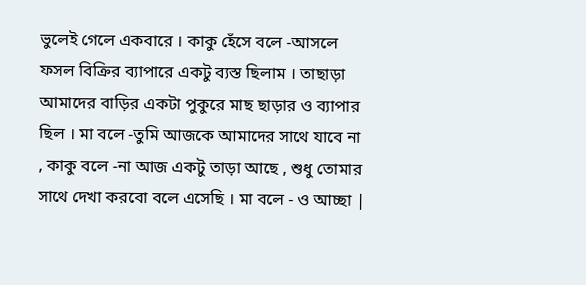ভুলেই গেলে একবারে । কাকু হেঁসে বলে -আসলে ফসল বিক্রির ব্যাপারে একটু ব্যস্ত ছিলাম । তাছাড়া আমাদের বাড়ির একটা পুকুরে মাছ ছাড়ার ও ব্যাপার ছিল । মা বলে -তুমি আজকে আমাদের সাথে যাবে না , কাকু বলে -না আজ একটু তাড়া আছে , শুধু তোমার সাথে দেখা করবো বলে এসেছি । মা বলে - ও আচ্ছা |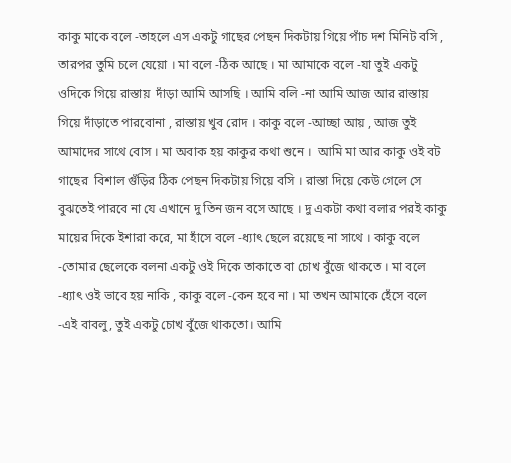কাকু মাকে বলে -তাহলে এস একটু গাছের পেছন দিকটায় গিয়ে পাঁচ দশ মিনিট বসি , তারপর তুমি চলে যেয়ো । মা বলে -ঠিক আছে । মা আমাকে বলে -যা তুই একটু ওদিকে গিয়ে রাস্তায়  দাঁড়া আমি আসছি । আমি বলি -না আমি আজ আর রাস্তায় গিয়ে দাঁড়াতে পারবোনা , রাস্তায় খুব রোদ । কাকু বলে -আচ্ছা আয় , আজ তুই আমাদের সাথে বোস । মা অবাক হয় কাকুর কথা শুনে ।  আমি মা আর কাকু ওই বট গাছের  বিশাল গুঁড়ির ঠিক পেছন দিকটায় গিয়ে বসি । রাস্তা দিয়ে কেউ গেলে সে বুঝতেই পারবে না যে এখানে দু তিন জন বসে আছে । দু একটা কথা বলার পরই কাকু মায়ের দিকে ইশারা করে, মা হাঁসে বলে -ধ্যাৎ ছেলে রয়েছে না সাথে । কাকু বলে -তোমার ছেলেকে বলনা একটু ওই দিকে তাকাতে বা চোখ বুঁজে থাকতে । মা বলে -ধ্যাৎ ওই ভাবে হয় নাকি , কাকু বলে -কেন হবে না । মা তখন আমাকে হেঁসে বলে -এই বাবলু, তুই একটু চোখ বুঁজে থাকতো। আমি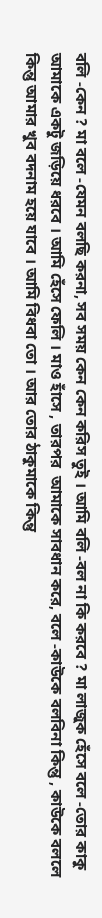বলি -কেন ? মা বলে -যেমন বলছি করনা, সব সময় কেন কেন করিস তুই । আমি বলি -বল না কি করবে ? মা লাজুক হেঁসে বলে -তোর কাকু আমাকে একটু জড়িয়ে ধরবে । আমি হেঁসে ফেলি । মাও হাঁসে , তারপর  আমাকে সাবধান করে, বলে -কাউকে বলবিনা কিন্তু , কাউকে বললে কিন্তু আমার খুব বদনাম হয়ে যাবে । আমি বিধবা তো । আর তোর ঠাকুমাকে কিন্তু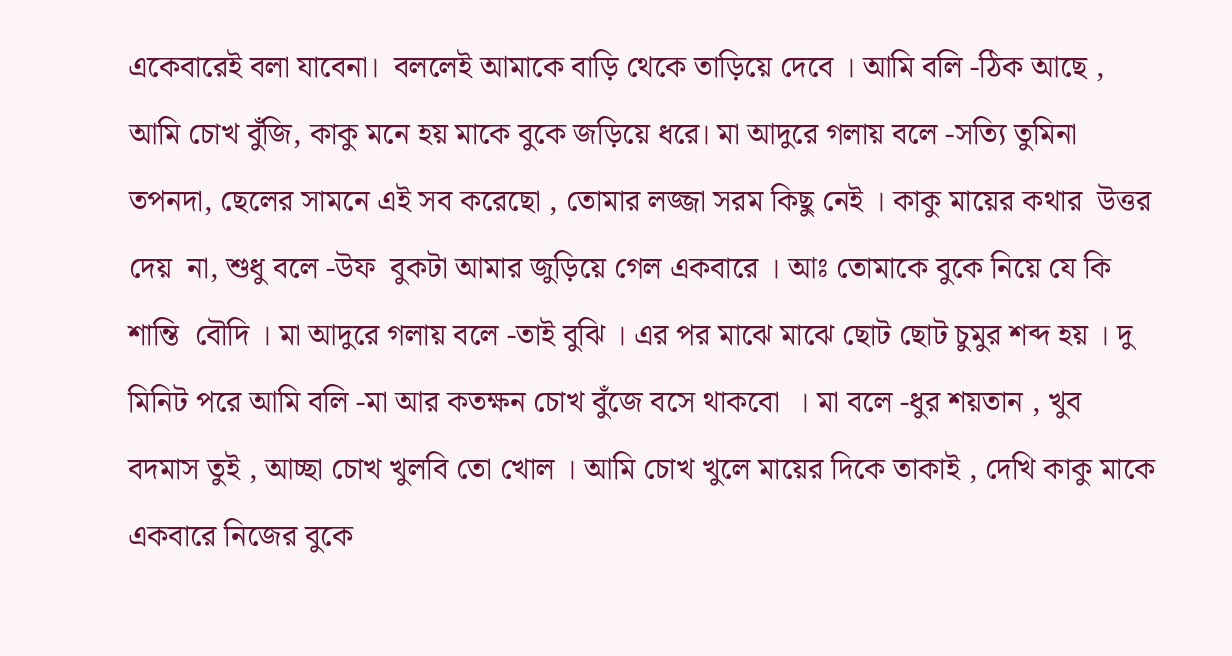একেবারেই বলা যাবেনা।  বললেই আমাকে বাড়ি থেকে তাড়িয়ে দেবে । আমি বলি -ঠিক আছে , আমি চোখ বুঁজি, কাকু মনে হয় মাকে বুকে জড়িয়ে ধরে। মা আদুরে গলায় বলে -সত্যি তুমিনা তপনদা, ছেলের সামনে এই সব করেছো , তোমার লজ্জা সরম কিছু নেই । কাকু মায়ের কথার  উত্তর দেয়  না, শুধু বলে -উফ  বুকটা আমার জুড়িয়ে গেল একবারে । আঃ তোমাকে বুকে নিয়ে যে কি শান্তি  বৌদি । মা আদুরে গলায় বলে -তাই বুঝি । এর পর মাঝে মাঝে ছোট ছোট চুমুর শব্দ হয় । দু  মিনিট পরে আমি বলি -মা আর কতক্ষন চোখ বুঁজে বসে থাকবো  । মা বলে -ধুর শয়তান , খুব বদমাস তুই , আচ্ছা চোখ খুলবি তো খোল । আমি চোখ খুলে মায়ের দিকে তাকাই , দেখি কাকু মাকে একবারে নিজের বুকে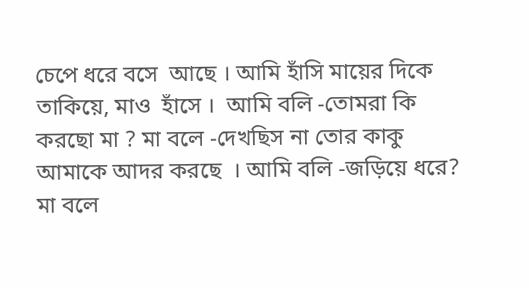চেপে ধরে বসে  আছে । আমি হাঁসি মায়ের দিকে তাকিয়ে, মাও  হাঁসে ।  আমি বলি -তোমরা কি করছো মা ? মা বলে -দেখছিস না তোর কাকু আমাকে আদর করছে  । আমি বলি -জড়িয়ে ধরে? মা বলে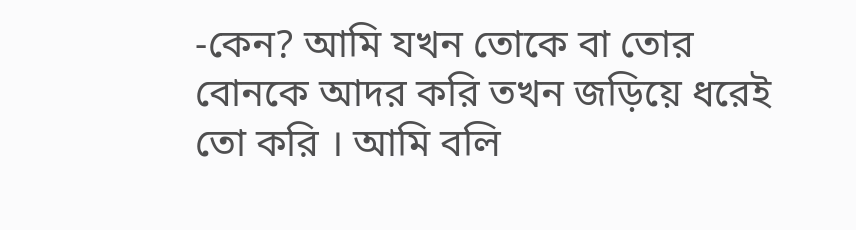-কেন? আমি যখন তোকে বা তোর বোনকে আদর করি তখন জড়িয়ে ধরেই তো করি । আমি বলি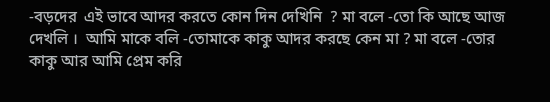-বড়দের  এই ভাবে আদর করতে কোন দিন দেখিনি  ? মা বলে -তো কি আছে আজ দেখলি ।  আমি মাকে বলি -তোমাকে কাকু আদর করছে কেন মা ? মা বলে -তোর কাকু আর আমি প্রেম করি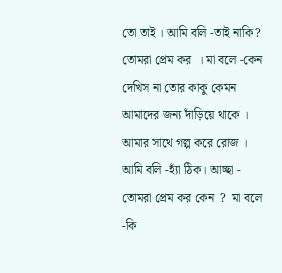তো তাই । আমি বলি -তাই নাকি? তোমরা প্রেম কর  । মা বলে -কেন দেখিস না তোর কাকু কেমন  আমাদের জন্য দাঁড়িয়ে থাকে । আমার সাথে গল্প করে রোজ । আমি বলি -হ্যাঁ ঠিক। আচ্ছা - তোমরা প্রেম কর কেন  ?  মা বলে -কি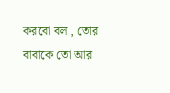করবো বল , তোর বাবাকে তো আর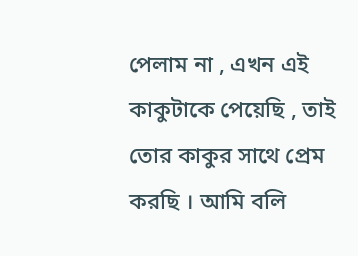পেলাম না , এখন এই কাকুটাকে পেয়েছি , তাই তোর কাকুর সাথে প্রেম করছি । আমি বলি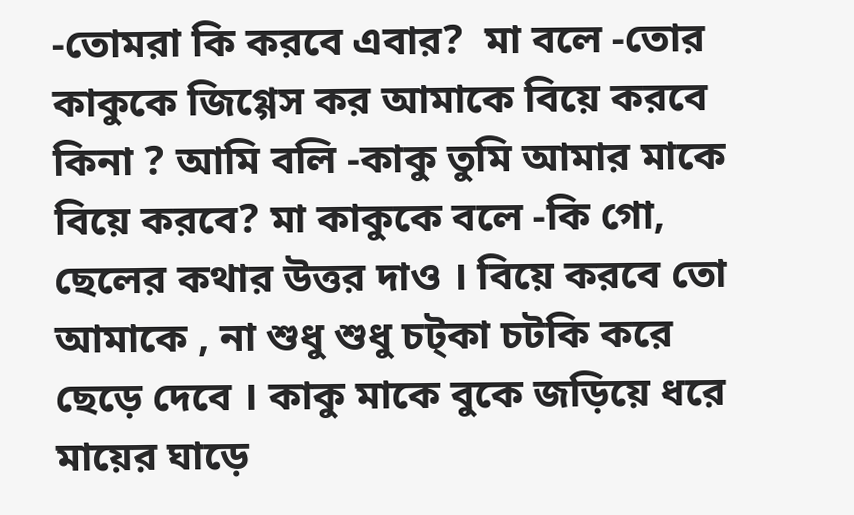-তোমরা কি করবে এবার?  মা বলে -তোর কাকুকে জিগ্গেস কর আমাকে বিয়ে করবে কিনা ? আমি বলি -কাকু তুমি আমার মাকে  বিয়ে করবে? মা কাকুকে বলে -কি গো, ছেলের কথার উত্তর দাও । বিয়ে করবে তো আমাকে , না শুধু শুধু চট্কা চটকি করে ছেড়ে দেবে । কাকু মাকে বুকে জড়িয়ে ধরে মায়ের ঘাড়ে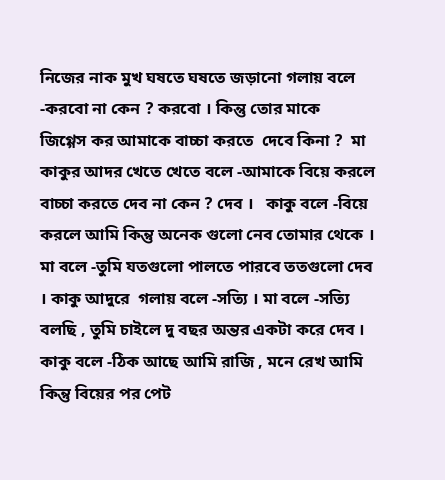নিজের নাক মুখ ঘষতে ঘষতে জড়ানো গলায় বলে -করবো না কেন ? করবো । কিন্তু তোর মাকে  জিগ্গেস কর আমাকে বাচ্চা করতে  দেবে কিনা ?  মা কাকুর আদর খেতে খেতে বলে -আমাকে বিয়ে করলে বাচ্চা করতে দেব না কেন ? দেব ।   কাকু বলে -বিয়ে করলে আমি কিন্তু অনেক গুলো নেব তোমার থেকে । মা বলে -তুমি যতগুলো পালতে পারবে ততগুলো দেব । কাকু আদুরে  গলায় বলে -সত্যি । মা বলে -সত্যি বলছি , তুমি চাইলে দু বছর অন্তর একটা করে দেব । কাকু বলে -ঠিক আছে আমি রাজি , মনে রেখ আমি  কিন্তু বিয়ের পর পেট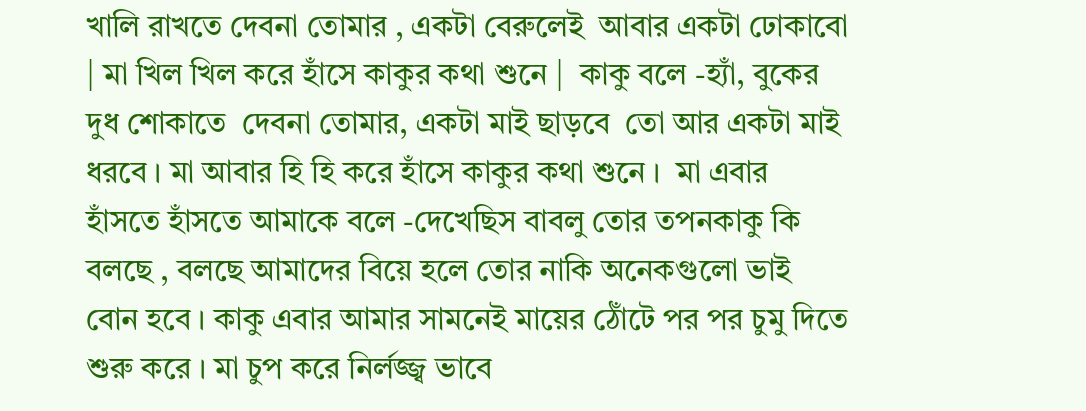খালি রাখতে দেবনা তোমার , একটা বেরুলেই  আবার একটা ঢোকাবো | মা খিল খিল করে হাঁসে কাকুর কথা শুনে |  কাকু বলে -হ্যাঁ, বুকের দুধ শোকাতে  দেবনা তোমার, একটা মাই ছাড়বে  তো আর একটা মাই ধরবে । মা আবার হি হি করে হাঁসে কাকুর কথা শুনে ।  মা এবার হাঁসতে হাঁসতে আমাকে বলে -দেখেছিস বাবলু তোর তপনকাকু কি বলছে , বলছে আমাদের বিয়ে হলে তোর নাকি অনেকগুলো ভাই বোন হবে । কাকু এবার আমার সামনেই মায়ের ঠোঁটে পর পর চুমু দিতে শুরু করে । মা চুপ করে নির্লজ্জ্ব ভাবে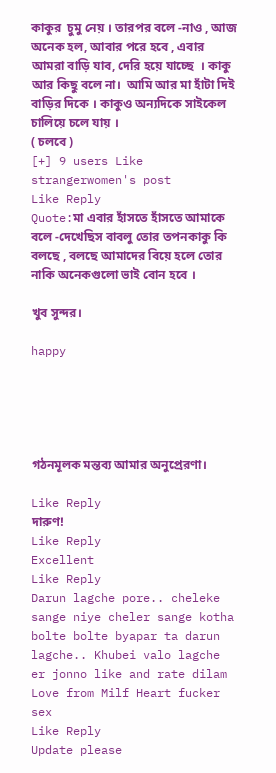কাকুর  চুমু নেয় । তারপর বলে -নাও , আজ অনেক হল, আবার পরে হবে , এবার আমরা বাড়ি যাব, দেরি হয়ে যাচ্ছে  । কাকু আর কিছু বলে না।  আমি আর মা হাঁটা দিই বাড়ির দিকে । কাকুও অন্যদিকে সাইকেল চালিয়ে চলে যায় ।
( চলবে )
[+] 9 users Like strangerwomen's post
Like Reply
Quote:মা এবার হাঁসতে হাঁসতে আমাকে বলে -দেখেছিস বাবলু তোর তপনকাকু কি বলছে , বলছে আমাদের বিয়ে হলে তোর নাকি অনেকগুলো ভাই বোন হবে ।

খুব সুন্দর।

happy





গঠনমূলক মন্তব্য আমার অনুপ্রেরণা।

Like Reply
দারুণ!
Like Reply
Excellent
Like Reply
Darun lagche pore.. cheleke sange niye cheler sange kotha bolte bolte byapar ta darun lagche.. Khubei valo lagche er jonno like and rate dilam
Love from Milf Heart fucker sex
Like Reply
Update please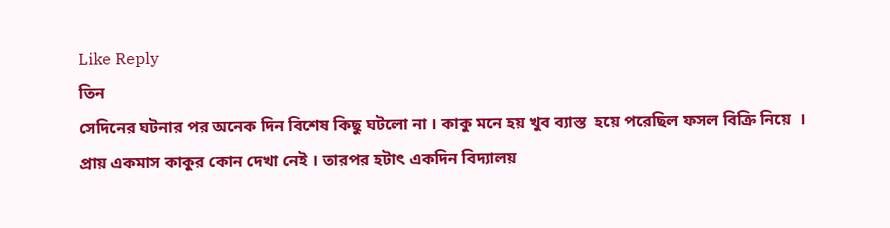Like Reply
তিন
সেদিনের ঘটনার পর অনেক দিন বিশেষ কিছু ঘটলো না । কাকু মনে হয় খুব ব্যাস্ত  হয়ে পরেছিল ফসল বিক্রি নিয়ে  । প্রায় একমাস কাকুর কোন দেখা নেই । তারপর হটাৎ একদিন বিদ্যালয়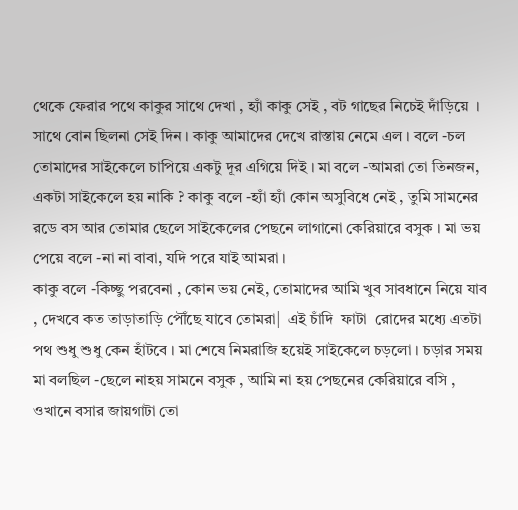থেকে ফেরার পথে কাকুর সাথে দেখা , হ্যাঁ কাকু সেই , বট গাছের নিচেই দাঁড়িয়ে  । সাথে বোন ছিলনা সেই দিন । কাকু আমাদের দেখে রাস্তায় নেমে এল । বলে -চল তোমাদের সাইকেলে চাপিয়ে একটু দূর এগিয়ে দিই । মা বলে -আমরা তো তিনজন, একটা সাইকেলে হয় নাকি ? কাকু বলে -হ্যাঁ হ্যাঁ কোন অসুবিধে নেই , তুমি সামনের রডে বস আর তোমার ছেলে সাইকেলের পেছনে লাগানো কেরিয়ারে বসুক । মা ভয় পেয়ে বলে -না না বাবা, যদি পরে যাই আমরা ।
কাকু বলে -কিচ্ছু পরবেনা , কোন ভয় নেই, তোমাদের আমি খুব সাবধানে নিয়ে যাব , দেখবে কত তাড়াতাড়ি পৌঁছে যাবে তোমরা|  এই চাঁদি  ফাটা  রোদের মধ্যে এতটা পথ শুধু শুধু কেন হাঁটবে । মা শেষে নিমরাজি হয়েই সাইকেলে চড়লো । চড়ার সময় মা বলছিল -ছেলে নাহয় সামনে বসুক , আমি না হয় পেছনের কেরিয়ারে বসি , ওখানে বসার জায়গাটা তো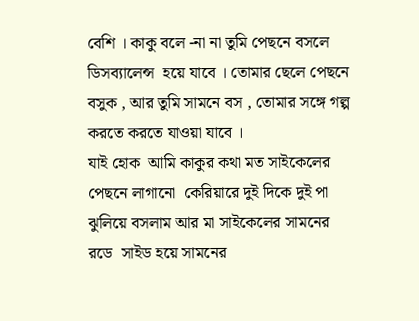বেশি । কাকু বলে -না না তুমি পেছনে বসলে ডিসব্যালেন্স  হয়ে যাবে । তোমার ছেলে পেছনে বসুক , আর তুমি সামনে বস , তোমার সঙ্গে গল্প করতে করতে যাওয়া যাবে ।
যাই হোক  আমি কাকুর কথা মত সাইকেলের পেছনে লাগানো  কেরিয়ারে দুই দিকে দুই পা ঝুলিয়ে বসলাম আর মা সাইকেলের সামনের রডে  সাইড হয়ে সামনের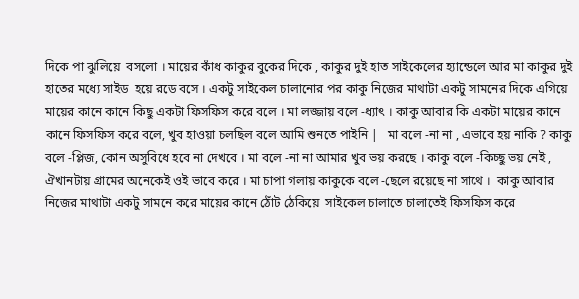দিকে পা ঝুলিয়ে  বসলো । মায়ের কাঁধ কাকুর বুকের দিকে , কাকুর দুই হাত সাইকেলের হ্যান্ডেলে আর মা কাকুর দুই হাতের মধ্যে সাইড  হয়ে রডে বসে । একটু সাইকেল চালানোর পর কাকু নিজের মাথাটা একটু সামনের দিকে এগিয়ে মায়ের কানে কানে কিছু একটা ফিসফিস করে বলে । মা লজ্জায় বলে -ধ্যাৎ । কাকু আবার কি একটা মায়ের কানে কানে ফিসফিস করে বলে, খুব হাওয়া চলছিল বলে আমি শুনতে পাইনি |   মা বলে -না না , এভাবে হয় নাকি ? কাকু বলে -প্লিজ, কোন অসুবিধে হবে না দেখবে । মা বলে -না না আমার খুব ভয় করছে । কাকু বলে -কিচ্ছু ভয় নেই , ঐখানটায় গ্রামের অনেকেই ওই ভাবে করে । মা চাপা গলায় কাকুকে বলে -ছেলে রয়েছে না সাথে ।  কাকু আবার নিজের মাথাটা একটু সামনে করে মায়ের কানে ঠোঁট ঠেকিয়ে  সাইকেল চালাতে চালাতেই ফিসফিস করে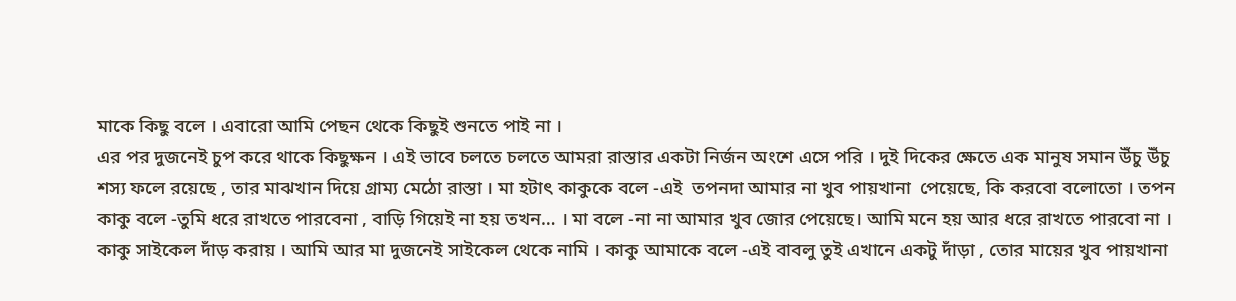মাকে কিছু বলে । এবারো আমি পেছন থেকে কিছুই শুনতে পাই না ।
এর পর দুজনেই চুপ করে থাকে কিছুক্ষন । এই ভাবে চলতে চলতে আমরা রাস্তার একটা নির্জন অংশে এসে পরি । দুই দিকের ক্ষেতে এক মানুষ সমান উঁচু উঁচু শস্য ফলে রয়েছে , তার মাঝখান দিয়ে গ্রাম্য মেঠো রাস্তা । মা হটাৎ কাকুকে বলে -এই  তপনদা আমার না খুব পায়খানা  পেয়েছে, কি করবো বলোতো । তপন কাকু বলে -তুমি ধরে রাখতে পারবেনা , বাড়ি গিয়েই না হয় তখন… । মা বলে -না না আমার খুব জোর পেয়েছে। আমি মনে হয় আর ধরে রাখতে পারবো না । কাকু সাইকেল দাঁড় করায় । আমি আর মা দুজনেই সাইকেল থেকে নামি । কাকু আমাকে বলে -এই বাবলু তুই এখানে একটু দাঁড়া , তোর মায়ের খুব পায়খানা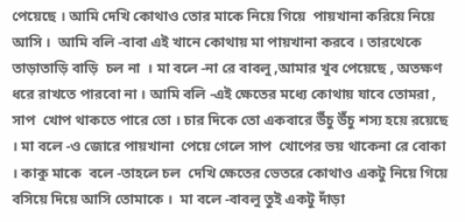পেয়েছে । আমি দেখি কোথাও তোর মাকে নিয়ে গিয়ে  পায়খানা করিয়ে নিয়ে আসি ।  আমি বলি -বাবা এই খানে কোথায় মা পায়খানা করবে । তারথেকে তাড়াতাড়ি বাড়ি  চল না  । মা বলে -না রে বাবলু ,আমার খুব পেয়েছে , অতক্ষণ ধরে রাখতে পারবো না । আমি বলি -এই ক্ষেতের মধ্যে কোথায় যাবে তোমরা , সাপ  খোপ থাকতে পারে তো । চার দিকে তো একবারে উঁচু উঁচু শস্য হয়ে রয়েছে । মা বলে -ও জোরে পায়খানা  পেয়ে গেলে সাপ  খোপের ভয় থাকেনা রে বোকা  । কাকু মাকে  বলে -তাহলে চল  দেখি ক্ষেতের ভেতরে কোথাও একটু নিয়ে গিয়ে বসিয়ে দিয়ে আসি তোমাকে ।  মা বলে -বাবলু তুই একটু দাঁড়া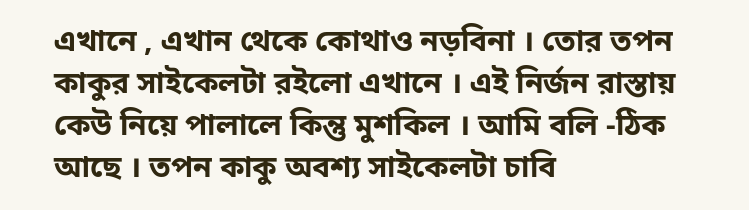এখানে , এখান থেকে কোথাও নড়বিনা । তোর তপন কাকুর সাইকেলটা রইলো এখানে । এই নির্জন রাস্তায়  কেউ নিয়ে পালালে কিন্তু মুশকিল । আমি বলি -ঠিক আছে । তপন কাকু অবশ্য সাইকেলটা চাবি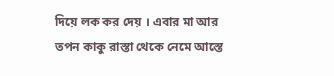দিয়ে লক কর দেয় । এবার মা আর তপন কাকু রাস্তা থেকে নেমে আস্তে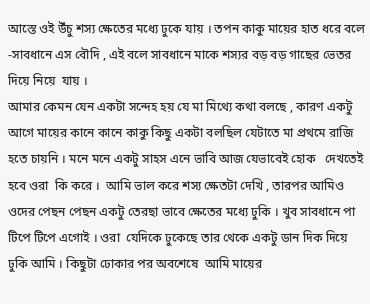আস্তে ওই উঁচু শস্য ক্ষেতের মধ্যে ঢুকে যায় । তপন কাকু মায়ের হাত ধরে বলে -সাবধানে এস বৌদি , এই বলে সাবধানে মাকে শস্যর বড় বড় গাছের ভেতর দিয়ে নিয়ে  যায় ।
আমার কেমন যেন একটা সন্দেহ হয় যে মা মিথ্যে কথা বলছে , কারণ একটু আগে মায়ের কানে কানে কাকু কিছু একটা বলছিল যেটাতে মা প্রথমে রাজি হতে চায়নি । মনে মনে একটু সাহস এনে ভাবি আজ যেভাবেই হোক   দেখতেই হবে ওরা  কি করে ।  আমি ভাল করে শস্য ক্ষেতটা দেখি , তারপর আমিও ওদের পেছন পেছন একটু তেরছা ভাবে ক্ষেতের মধ্যে ঢুকি । খুব সাবধানে পা টিপে টিপে এগোই । ওরা  যেদিকে ঢুকেছে তার থেকে একটু ডান দিক দিয়ে ঢুকি আমি । কিছুটা ঢোকার পর অবশেষে  আমি মায়ের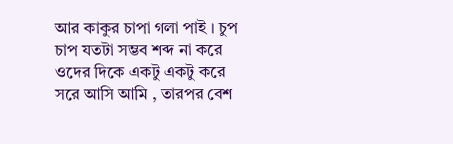আর কাকুর চাপা গলা পাই । চুপ চাপ যতটা সম্ভব শব্দ না করে ওদের দিকে একটু একটু করে সরে আসি আমি , তারপর বেশ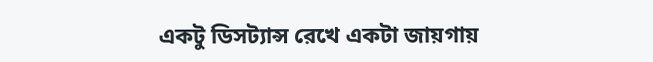একটু ডিসট্যান্স রেখে একটা জায়গায়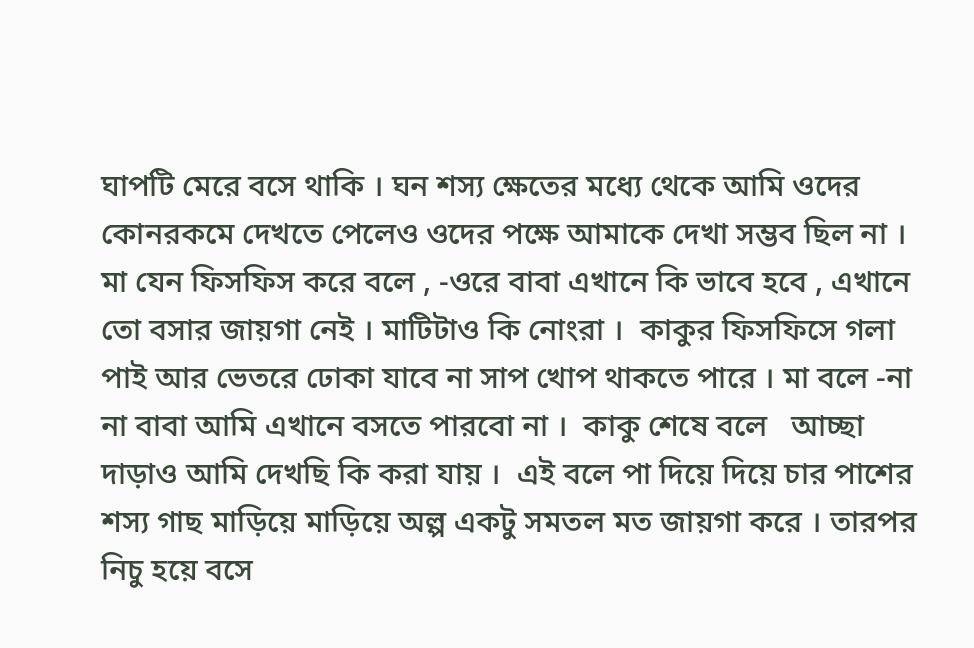ঘাপটি মেরে বসে থাকি । ঘন শস্য ক্ষেতের মধ্যে থেকে আমি ওদের কোনরকমে দেখতে পেলেও ওদের পক্ষে আমাকে দেখা সম্ভব ছিল না ।
মা যেন ফিসফিস করে বলে , -ওরে বাবা এখানে কি ভাবে হবে , এখানে তো বসার জায়গা নেই । মাটিটাও কি নোংরা ।  কাকুর ফিসফিসে গলা পাই আর ভেতরে ঢোকা যাবে না সাপ খোপ থাকতে পারে । মা বলে -না না বাবা আমি এখানে বসতে পারবো না ।  কাকু শেষে বলে   আচ্ছা দাড়াও আমি দেখছি কি করা যায় ।  এই বলে পা দিয়ে দিয়ে চার পাশের শস্য গাছ মাড়িয়ে মাড়িয়ে অল্প একটু সমতল মত জায়গা করে । তারপর নিচু হয়ে বসে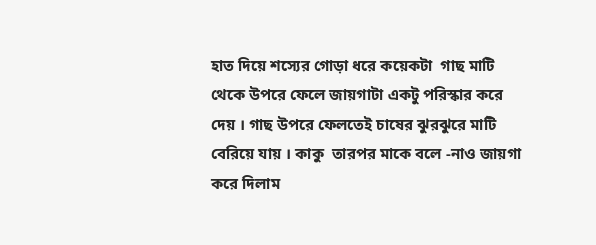হাত দিয়ে শস্যের গোড়া ধরে কয়েকটা  গাছ মাটি থেকে উপরে ফেলে জায়গাটা একটু পরিস্কার করে দেয় । গাছ উপরে ফেলতেই চাষের ঝুরঝুরে মাটি বেরিয়ে যায় । কাকু  তারপর মাকে বলে -নাও জায়গা করে দিলাম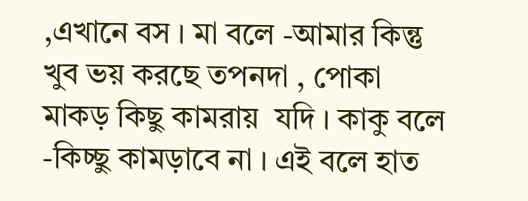,এখানে বস । মা বলে -আমার কিন্তু খুব ভয় করছে তপনদা , পোকা মাকড় কিছু কামরায়  যদি । কাকু বলে -কিচ্ছু কামড়াবে না । এই বলে হাত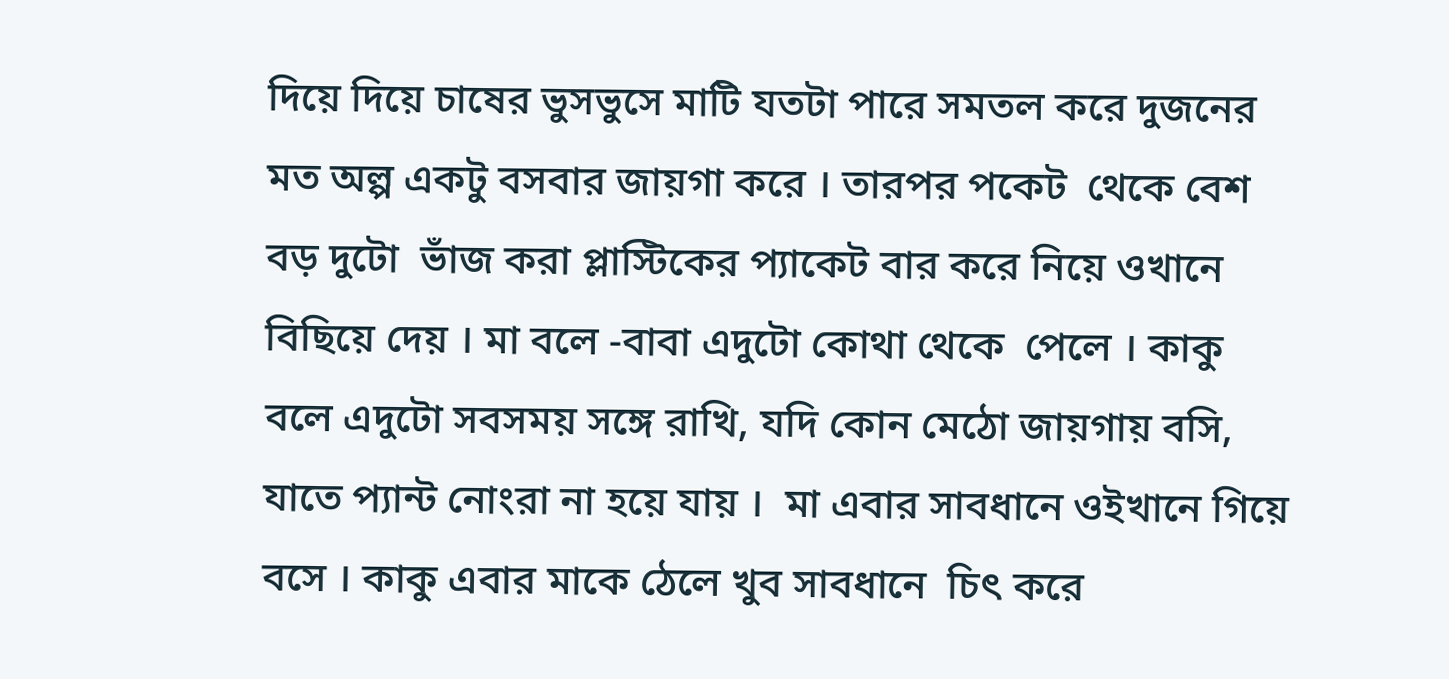দিয়ে দিয়ে চাষের ভুসভুসে মাটি যতটা পারে সমতল করে দুজনের মত অল্প একটু বসবার জায়গা করে । তারপর পকেট  থেকে বেশ বড় দুটো  ভাঁজ করা প্লাস্টিকের প্যাকেট বার করে নিয়ে ওখানে বিছিয়ে দেয় । মা বলে -বাবা এদুটো কোথা থেকে  পেলে । কাকু বলে এদুটো সবসময় সঙ্গে রাখি, যদি কোন মেঠো জায়গায় বসি, যাতে প্যান্ট নোংরা না হয়ে যায় ।  মা এবার সাবধানে ওইখানে গিয়ে বসে । কাকু এবার মাকে ঠেলে খুব সাবধানে  চিৎ করে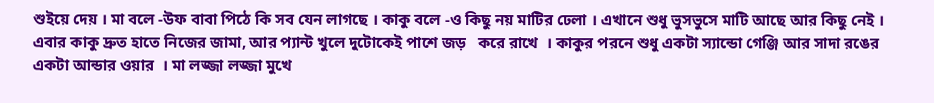শুইয়ে দেয় । মা বলে -উফ বাবা পিঠে কি সব যেন লাগছে । কাকু বলে -ও কিছু নয় মাটির ঢেলা । এখানে শুধু ভুসভুসে মাটি আছে আর কিছু নেই ।
এবার কাকু দ্রুত হাতে নিজের জামা, আর প্যান্ট খুলে দুটোকেই পাশে জড়   করে রাখে  । কাকুর পরনে শুধু একটা স্যান্ডো গেঞ্জি আর সাদা রঙের একটা আন্ডার ওয়ার  । মা লজ্জা লজ্জা মুখে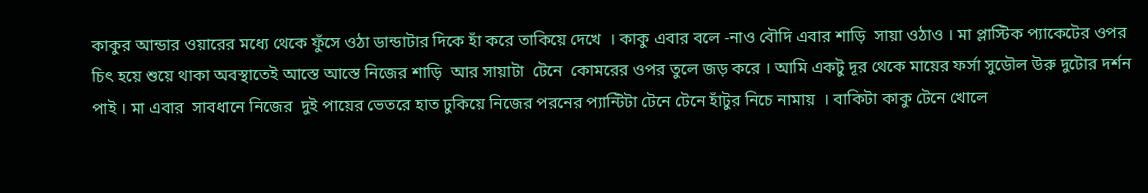কাকুর আন্ডার ওয়ারের মধ্যে থেকে ফুঁসে ওঠা ডান্ডাটার দিকে হাঁ করে তাকিয়ে দেখে  । কাকু এবার বলে -নাও বৌদি এবার শাড়ি  সায়া ওঠাও । মা প্লাস্টিক প্যাকেটের ওপর চিৎ হয়ে শুয়ে থাকা অবস্থাতেই আস্তে আস্তে নিজের শাড়ি  আর সায়াটা  টেনে  কোমরের ওপর তুলে জড় করে । আমি একটু দূর থেকে মায়ের ফর্সা সুডৌল উরু দুটোর দর্শন  পাই । মা এবার  সাবধানে নিজের  দুই পায়ের ভেতরে হাত ঢুকিয়ে নিজের পরনের প্যান্টিটা টেনে টেনে হাঁটুর নিচে নামায়  । বাকিটা কাকু টেনে খোলে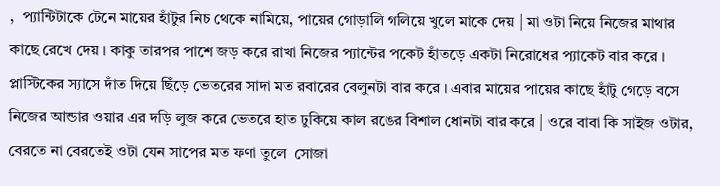,  প্যান্টিটাকে টেনে মায়ের হাঁটুর নিচ থেকে নামিয়ে, পায়ের গোড়ালি গলিয়ে খুলে মাকে দেয় | মা ওটা নিয়ে নিজের মাথার কাছে রেখে দেয় । কাকু তারপর পাশে জড় করে রাখা নিজের প্যান্টের পকেট হাঁতড়ে একটা নিরোধের প্যাকেট বার করে । প্লাস্টিকের স্যাসে দাঁত দিয়ে ছিঁড়ে ভেতরের সাদা মত রবারের বেলুনটা বার করে । এবার মায়ের পায়ের কাছে হাঁটু গেড়ে বসে নিজের আন্ডার ওয়ার এর দড়ি লুজ করে ভেতরে হাত ঢুকিয়ে কাল রঙের বিশাল ধোনটা বার করে | ওরে বাবা কি সাইজ ওটার, বেরতে না বেরতেই ওটা যেন সাপের মত ফণা তুলে  সোজা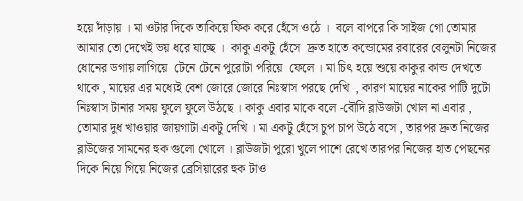হয়ে দাঁড়ায় । মা ওটার দিকে তাকিয়ে ফিক করে হেঁসে ওঠে ।  বলে বাপরে কি সাইজ গো তোমার আমার তো দেখেই ভয় ধরে যাচ্ছে ।  কাকু একটু হেঁসে  দ্রুত হাতে কন্ডোমের রবারের বেলুনটা নিজের ধোনের ডগায় লাগিয়ে  টেনে টেনে পুরোটা পরিয়ে  ফেলে । মা চিৎ হয়ে শুয়ে কাকুর কান্ড দেখতে থাকে , মায়ের এর মধ্যেই বেশ জোরে জোরে নিঃস্বাস পরছে দেখি  , কারণ মায়ের নাকের পাটি দুটো নিঃস্বাস টানার সময় ফুলে ফুলে উঠছে । কাকু এবার মাকে বলে -বৌদি ব্লাউজটা খোল না এবার , তোমার দুধ খাওয়ার জায়গাটা একটু দেখি । মা একটু হেঁসে চুপ চাপ উঠে বসে , তারপর দ্রুত নিজের ব্লাউজের সামনের হুক গুলো খোলে । ব্লাউজটা পুরো খুলে পাশে রেখে তারপর নিজের হাত পেছনের দিকে নিয়ে গিয়ে নিজের ব্রেসিয়ারের হুক টাও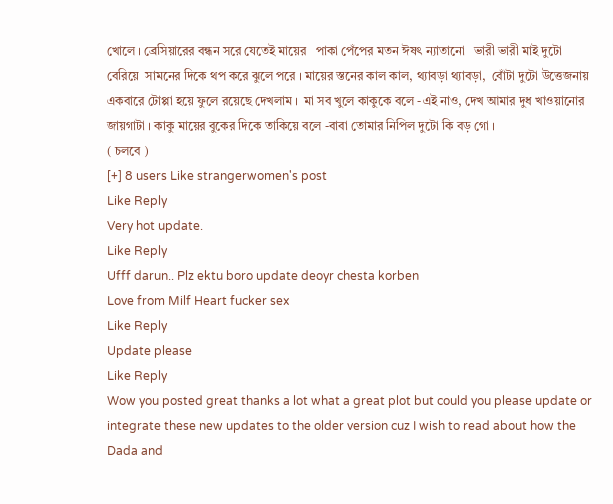খোলে । ব্রেসিয়ারের বন্ধন সরে যেতেই মায়ের   পাকা পেঁপের মতন ঈষৎ ন্যাতানো   ভারী ভারী মাই দুটো বেরিয়ে  সামনের দিকে থপ করে ঝুলে পরে । মায়ের স্তনের কাল কাল, থ্যাবড়া থ্যাবড়া,  বোঁটা দুটো উত্তেজনায় একবারে টোপ্পা হয়ে ফুলে রয়েছে দেখলাম ।  মা সব খুলে কাকুকে বলে -এই নাও, দেখ আমার দুধ খাওয়ানোর জায়গাটা । কাকু মায়ের বুকের দিকে তাকিয়ে বলে -বাবা তোমার নিপিল দুটো কি বড় গো ।
( চলবে )
[+] 8 users Like strangerwomen's post
Like Reply
Very hot update.
Like Reply
Ufff darun.. Plz ektu boro update deoyr chesta korben
Love from Milf Heart fucker sex
Like Reply
Update please
Like Reply
Wow you posted great thanks a lot what a great plot but could you please update or integrate these new updates to the older version cuz I wish to read about how the Dada and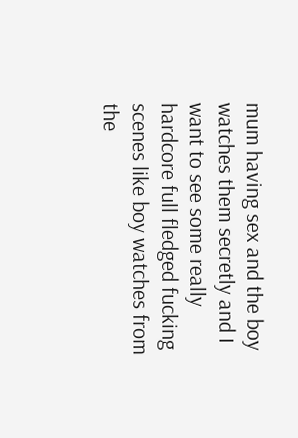mum having sex and the boy watches them secretly and I want to see some really hardcore full fledged fucking scenes like boy watches from the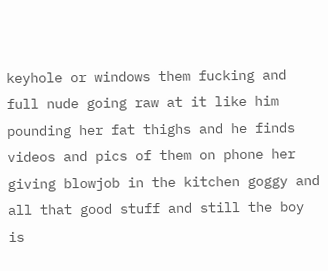keyhole or windows them fucking and full nude going raw at it like him pounding her fat thighs and he finds videos and pics of them on phone her giving blowjob in the kitchen goggy and all that good stuff and still the boy is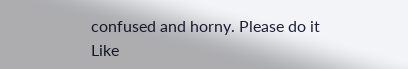confused and horny. Please do it
Like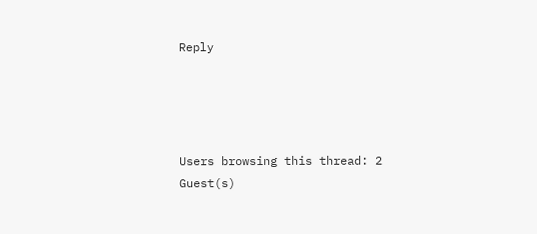Reply




Users browsing this thread: 2 Guest(s)